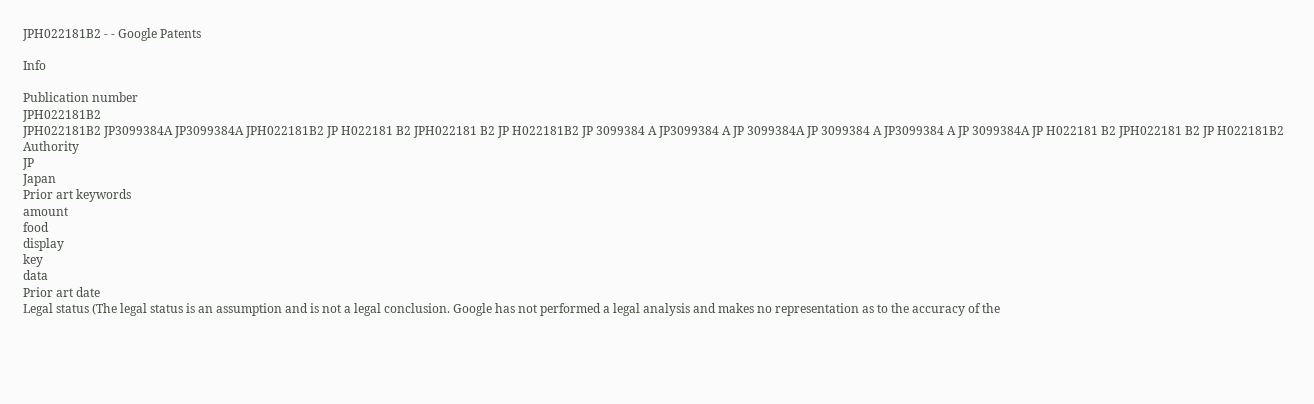JPH022181B2 - - Google Patents

Info

Publication number
JPH022181B2
JPH022181B2 JP3099384A JP3099384A JPH022181B2 JP H022181 B2 JPH022181 B2 JP H022181B2 JP 3099384 A JP3099384 A JP 3099384A JP 3099384 A JP3099384 A JP 3099384A JP H022181 B2 JPH022181 B2 JP H022181B2
Authority
JP
Japan
Prior art keywords
amount
food
display
key
data
Prior art date
Legal status (The legal status is an assumption and is not a legal conclusion. Google has not performed a legal analysis and makes no representation as to the accuracy of the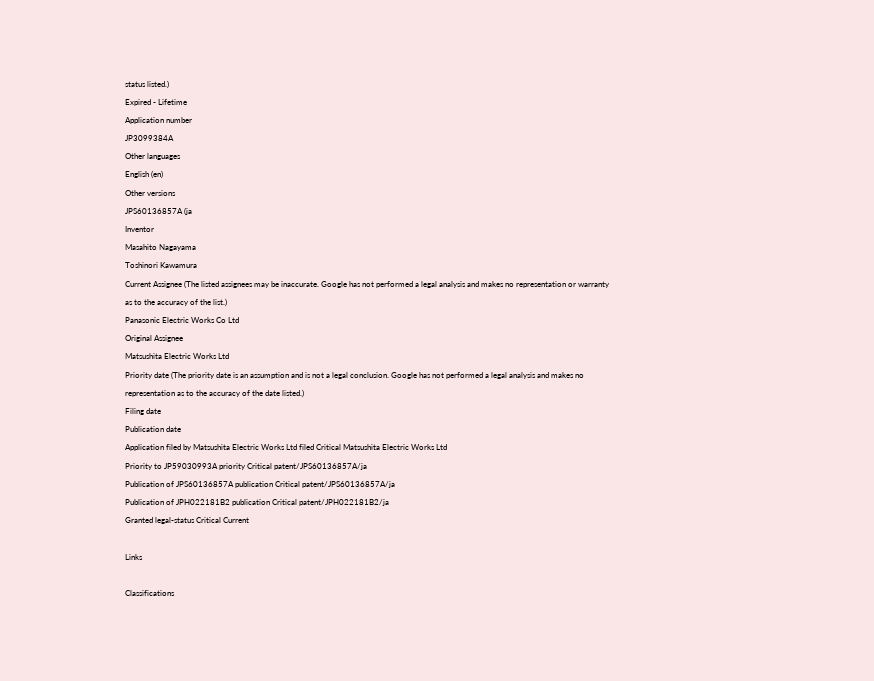status listed.)
Expired - Lifetime
Application number
JP3099384A
Other languages
English (en)
Other versions
JPS60136857A (ja
Inventor
Masahito Nagayama
Toshinori Kawamura
Current Assignee (The listed assignees may be inaccurate. Google has not performed a legal analysis and makes no representation or warranty as to the accuracy of the list.)
Panasonic Electric Works Co Ltd
Original Assignee
Matsushita Electric Works Ltd
Priority date (The priority date is an assumption and is not a legal conclusion. Google has not performed a legal analysis and makes no representation as to the accuracy of the date listed.)
Filing date
Publication date
Application filed by Matsushita Electric Works Ltd filed Critical Matsushita Electric Works Ltd
Priority to JP59030993A priority Critical patent/JPS60136857A/ja
Publication of JPS60136857A publication Critical patent/JPS60136857A/ja
Publication of JPH022181B2 publication Critical patent/JPH022181B2/ja
Granted legal-status Critical Current

Links

Classifications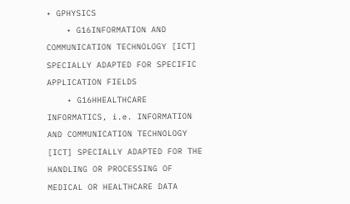• GPHYSICS
    • G16INFORMATION AND COMMUNICATION TECHNOLOGY [ICT] SPECIALLY ADAPTED FOR SPECIFIC APPLICATION FIELDS
    • G16HHEALTHCARE INFORMATICS, i.e. INFORMATION AND COMMUNICATION TECHNOLOGY [ICT] SPECIALLY ADAPTED FOR THE HANDLING OR PROCESSING OF MEDICAL OR HEALTHCARE DATA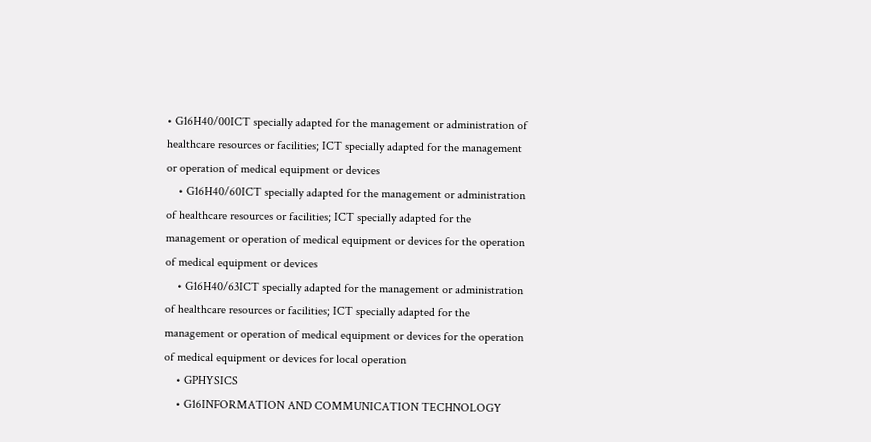• G16H40/00ICT specially adapted for the management or administration of healthcare resources or facilities; ICT specially adapted for the management or operation of medical equipment or devices
    • G16H40/60ICT specially adapted for the management or administration of healthcare resources or facilities; ICT specially adapted for the management or operation of medical equipment or devices for the operation of medical equipment or devices
    • G16H40/63ICT specially adapted for the management or administration of healthcare resources or facilities; ICT specially adapted for the management or operation of medical equipment or devices for the operation of medical equipment or devices for local operation
    • GPHYSICS
    • G16INFORMATION AND COMMUNICATION TECHNOLOGY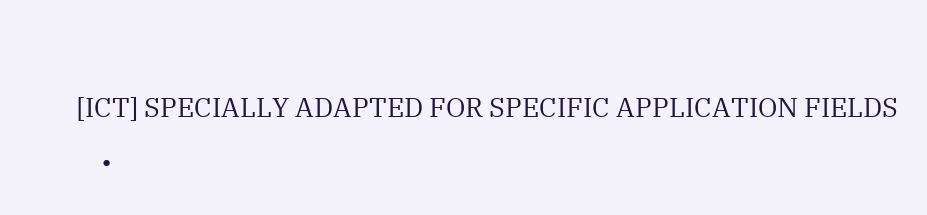[ICT] SPECIALLY ADAPTED FOR SPECIFIC APPLICATION FIELDS
    •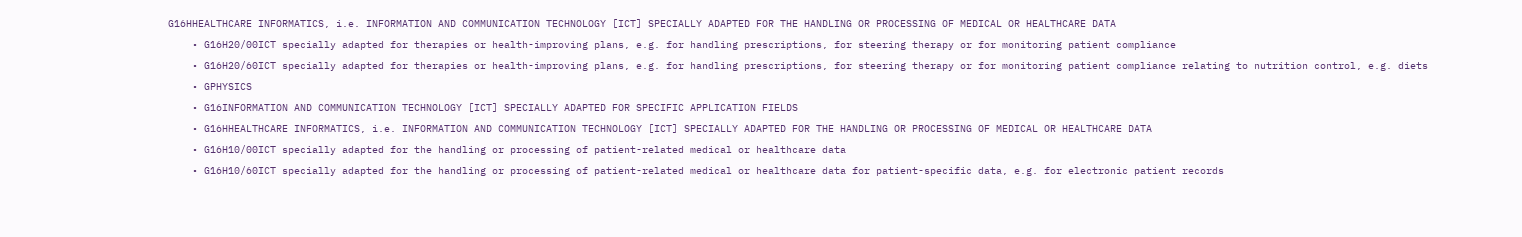G16HHEALTHCARE INFORMATICS, i.e. INFORMATION AND COMMUNICATION TECHNOLOGY [ICT] SPECIALLY ADAPTED FOR THE HANDLING OR PROCESSING OF MEDICAL OR HEALTHCARE DATA
    • G16H20/00ICT specially adapted for therapies or health-improving plans, e.g. for handling prescriptions, for steering therapy or for monitoring patient compliance
    • G16H20/60ICT specially adapted for therapies or health-improving plans, e.g. for handling prescriptions, for steering therapy or for monitoring patient compliance relating to nutrition control, e.g. diets
    • GPHYSICS
    • G16INFORMATION AND COMMUNICATION TECHNOLOGY [ICT] SPECIALLY ADAPTED FOR SPECIFIC APPLICATION FIELDS
    • G16HHEALTHCARE INFORMATICS, i.e. INFORMATION AND COMMUNICATION TECHNOLOGY [ICT] SPECIALLY ADAPTED FOR THE HANDLING OR PROCESSING OF MEDICAL OR HEALTHCARE DATA
    • G16H10/00ICT specially adapted for the handling or processing of patient-related medical or healthcare data
    • G16H10/60ICT specially adapted for the handling or processing of patient-related medical or healthcare data for patient-specific data, e.g. for electronic patient records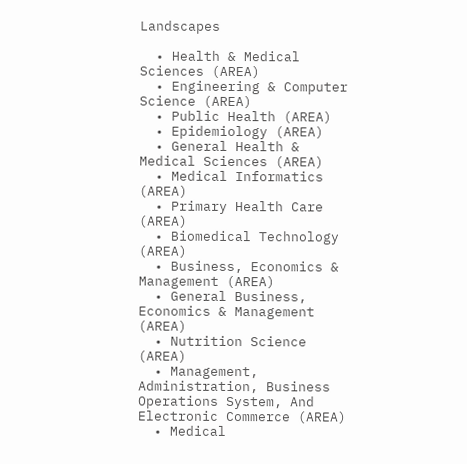Landscapes

  • Health & Medical Sciences (AREA)
  • Engineering & Computer Science (AREA)
  • Public Health (AREA)
  • Epidemiology (AREA)
  • General Health & Medical Sciences (AREA)
  • Medical Informatics (AREA)
  • Primary Health Care (AREA)
  • Biomedical Technology (AREA)
  • Business, Economics & Management (AREA)
  • General Business, Economics & Management (AREA)
  • Nutrition Science (AREA)
  • Management, Administration, Business Operations System, And Electronic Commerce (AREA)
  • Medical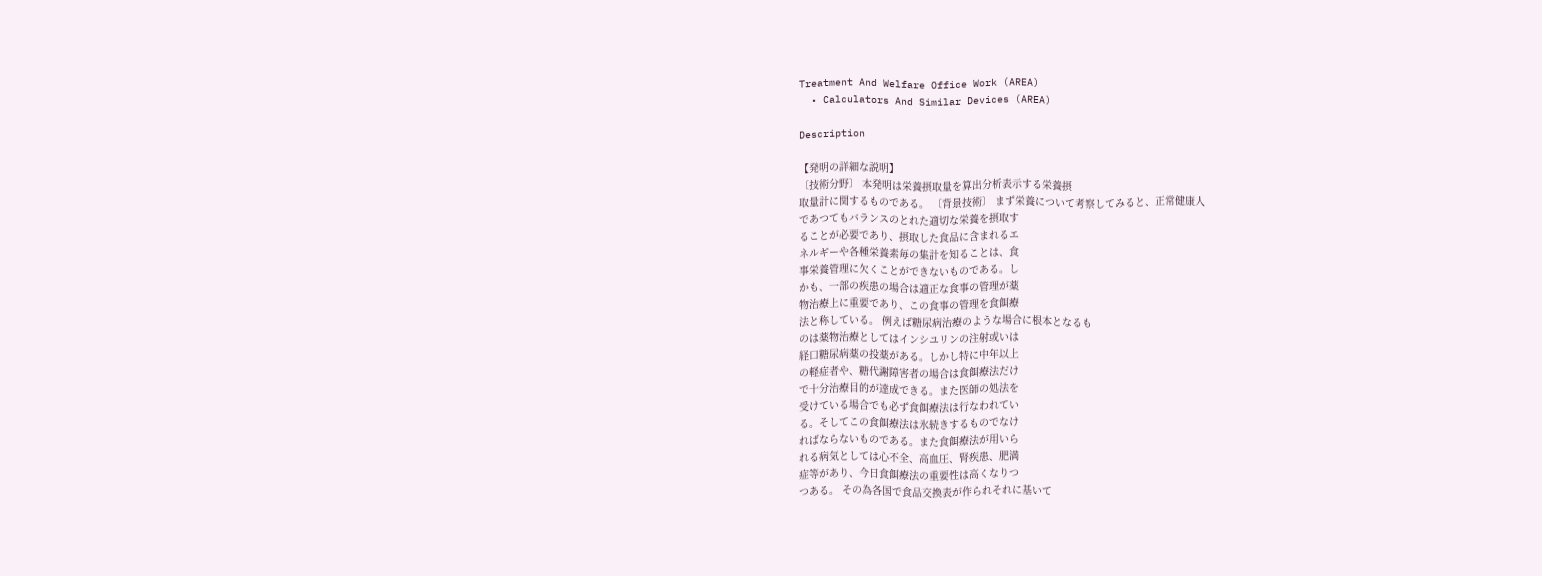Treatment And Welfare Office Work (AREA)
  • Calculators And Similar Devices (AREA)

Description

【発明の詳細な説明】
〔技術分野〕 本発明は栄養摂取量を算出分析表示する栄養摂
取量計に関するものである。 〔背景技術〕 まず栄養について考察してみると、正常健康人
であつてもバランスのとれた適切な栄養を摂取す
ることが必要であり、摂取した食品に含まれるエ
ネルギーや各種栄養素毎の集計を知ることは、食
事栄養管理に欠くことができないものである。し
かも、一部の疾患の場合は適正な食事の管理が薬
物治療上に重要であり、この食事の管理を食餌療
法と称している。 例えば糖尿病治療のような場合に根本となるも
のは薬物治療としてはインシユリンの注射或いは
経口糖尿病薬の投薬がある。しかし特に中年以上
の軽症者や、糖代謝障害者の場合は食餌療法だけ
で十分治療目的が達成できる。また医師の処法を
受けている場合でも必ず食餌療法は行なわれてい
る。そしてこの食餌療法は氷続きするものでなけ
ればならないものである。また食餌療法が用いら
れる病気としては心不全、高血圧、腎疾患、肥満
症等があり、今日食餌療法の重要性は高くなりつ
つある。 その為各国で食品交換表が作られそれに基いて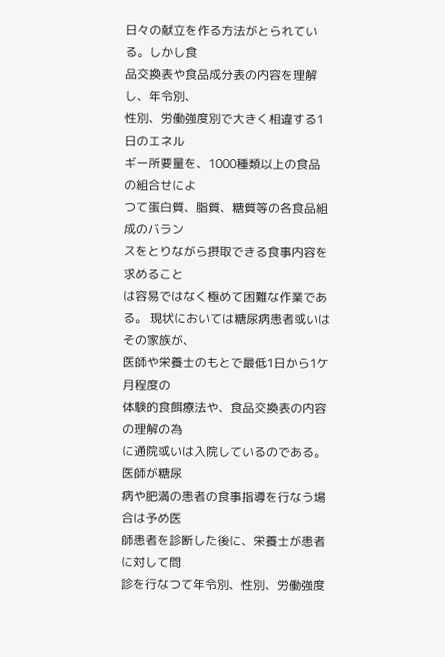日々の献立を作る方法がとられている。しかし食
品交換表や食品成分表の内容を理解し、年令別、
性別、労働強度別で大きく相違する1日のエネル
ギー所要量を、1000種類以上の食品の組合せによ
つて蛋白質、脂質、糖質等の各食品組成のバラン
スをとりながら摂取できる食事内容を求めること
は容易ではなく極めて困難な作業である。 現状においては糖尿病患者或いはその家族が、
医師や栄養士のもとで最低1日から1ケ月程度の
体験的食餌療法や、食品交換表の内容の理解の為
に通院或いは入院しているのである。医師が糖尿
病や肥満の患者の食事指導を行なう場合は予め医
師患者を診断した後に、栄養士が患者に対して問
診を行なつて年令別、性別、労働強度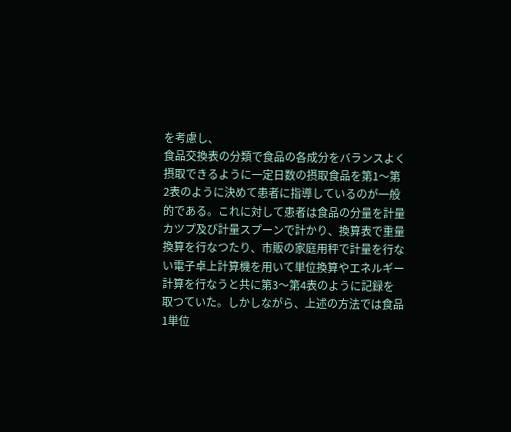を考慮し、
食品交換表の分類で食品の各成分をバランスよく
摂取できるように一定日数の摂取食品を第1〜第
2表のように決めて患者に指導しているのが一般
的である。これに対して患者は食品の分量を計量
カツプ及び計量スプーンで計かり、換算表で重量
換算を行なつたり、市販の家庭用秤で計量を行な
い電子卓上計算機を用いて単位換算やエネルギー
計算を行なうと共に第3〜第4表のように記録を
取つていた。しかしながら、上述の方法では食品
1単位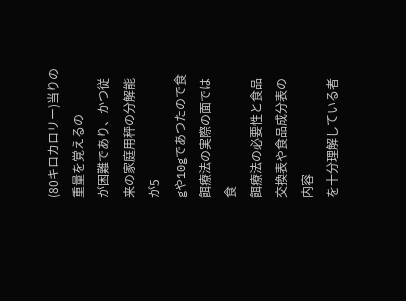(80キロカロリー)当りの重量を覚えるの
が困難であり、かつ従来の家庭用秤の分解能が5
gや10gであつたので食餌療法の実際の面では食
餌療法の必要性と食品交換表や食品成分表の内容
を十分理解している者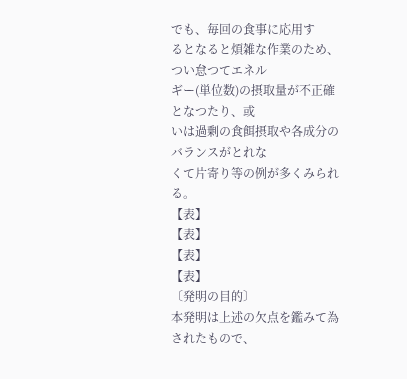でも、毎回の食事に応用す
るとなると煩雑な作業のため、つい怠つてエネル
ギー(単位数)の摂取量が不正確となつたり、或
いは過剰の食餌摂取や各成分のバランスがとれな
くて片寄り等の例が多くみられる。
【表】
【表】
【表】
【表】
〔発明の目的〕
本発明は上述の欠点を鑑みて為されたもので、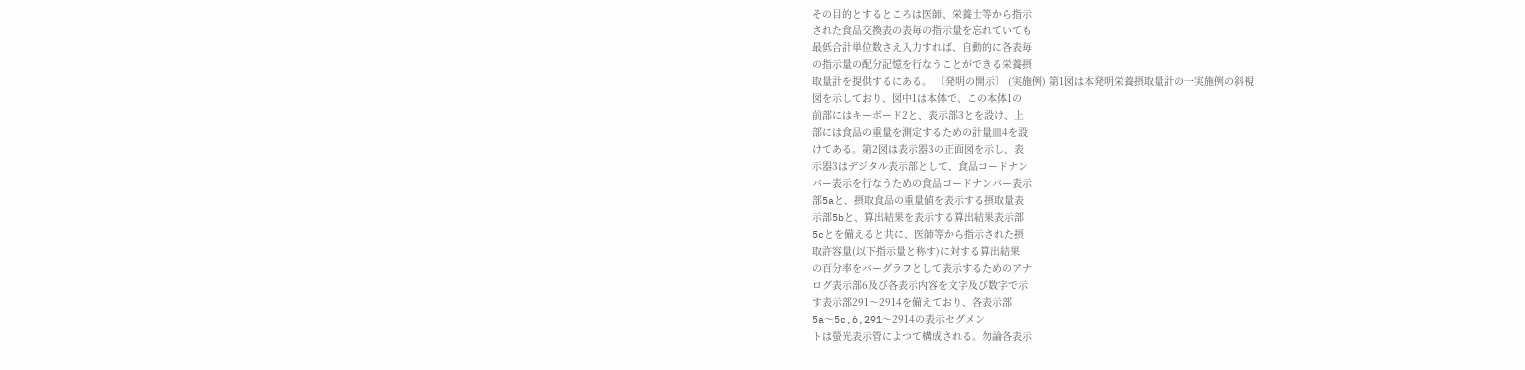その目的とするところは医師、栄養士等から指示
された食品交換表の表毎の指示量を忘れていても
最低合計単位数さえ入力すれば、自動的に各表毎
の指示量の配分記憶を行なうことができる栄養摂
取量計を提供するにある。 〔発明の開示〕 (実施例) 第1図は本発明栄養摂取量計の一実施例の斜視
図を示しており、図中1は本体で、この本体1の
前部にはキーボード2と、表示部3とを設け、上
部には食品の重量を測定するための計量皿4を設
けてある。第2図は表示器3の正面図を示し、表
示器3はデジタル表示部として、食品コードナン
バー表示を行なうための食品コードナンバー表示
部5aと、摂取食品の重量値を表示する摂取量表
示部5bと、算出結果を表示する算出結果表示部
5cとを備えると共に、医師等から指示された摂
取許容量(以下指示量と称す)に対する算出結果
の百分率をバーグラフとして表示するためのアナ
ログ表示部6及び各表示内容を文字及び数字で示
す表示部291〜2914を備えており、各表示部
5a〜5c,6,291〜2914の表示セグメン
トは螢光表示管によつて構成される。勿論各表示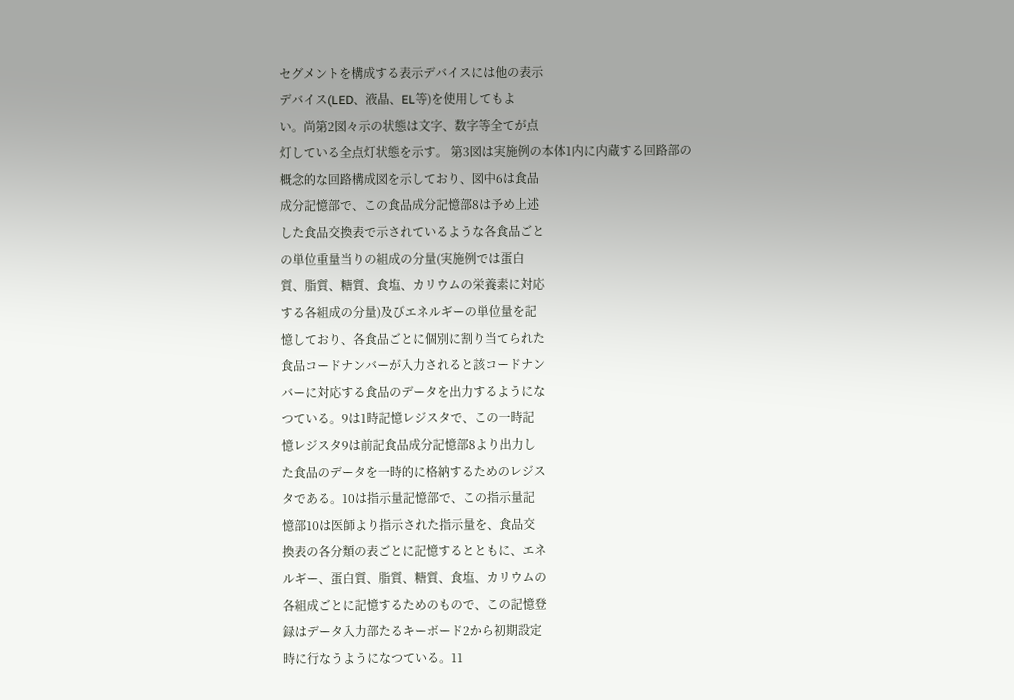セグメントを構成する表示デバイスには他の表示
デバイス(LED、液晶、EL等)を使用してもよ
い。尚第2図々示の状態は文字、数字等全てが点
灯している全点灯状態を示す。 第3図は実施例の本体1内に内蔵する回路部の
概念的な回路構成図を示しており、図中6は食品
成分記憶部で、この食品成分記憶部8は予め上述
した食品交換表で示されているような各食品ごと
の単位重量当りの組成の分量(実施例では蛋白
質、脂質、糖質、食塩、カリウムの栄養素に対応
する各組成の分量)及びエネルギーの単位量を記
憶しており、各食品ごとに個別に割り当てられた
食品コードナンバーが入力されると該コードナン
バーに対応する食品のデータを出力するようにな
つている。9は1時記憶レジスタで、この一時記
憶レジスタ9は前記食品成分記憶部8より出力し
た食品のデータを一時的に格納するためのレジス
タである。10は指示量記憶部で、この指示量記
憶部10は医師より指示された指示量を、食品交
換表の各分類の表ごとに記憶するとともに、エネ
ルギー、蛋白質、脂質、糖質、食塩、カリウムの
各組成ごとに記憶するためのもので、この記憶登
録はデータ入力部たるキーボード2から初期設定
時に行なうようになつている。11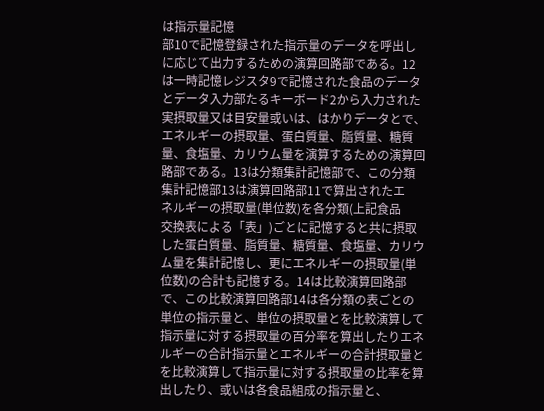は指示量記憶
部10で記憶登録された指示量のデータを呼出し
に応じて出力するための演算回路部である。12
は一時記憶レジスタ9で記憶された食品のデータ
とデータ入力部たるキーボード2から入力された
実摂取量又は目安量或いは、はかりデータとで、
エネルギーの摂取量、蛋白質量、脂質量、糖質
量、食塩量、カリウム量を演算するための演算回
路部である。13は分類集計記憶部で、この分類
集計記憶部13は演算回路部11で算出されたエ
ネルギーの摂取量(単位数)を各分類(上記食品
交換表による「表」)ごとに記憶すると共に摂取
した蛋白質量、脂質量、糖質量、食塩量、カリウ
ム量を集計記憶し、更にエネルギーの摂取量(単
位数)の合計も記憶する。14は比較演算回路部
で、この比較演算回路部14は各分類の表ごとの
単位の指示量と、単位の摂取量とを比較演算して
指示量に対する摂取量の百分率を算出したりエネ
ルギーの合計指示量とエネルギーの合計摂取量と
を比較演算して指示量に対する摂取量の比率を算
出したり、或いは各食品組成の指示量と、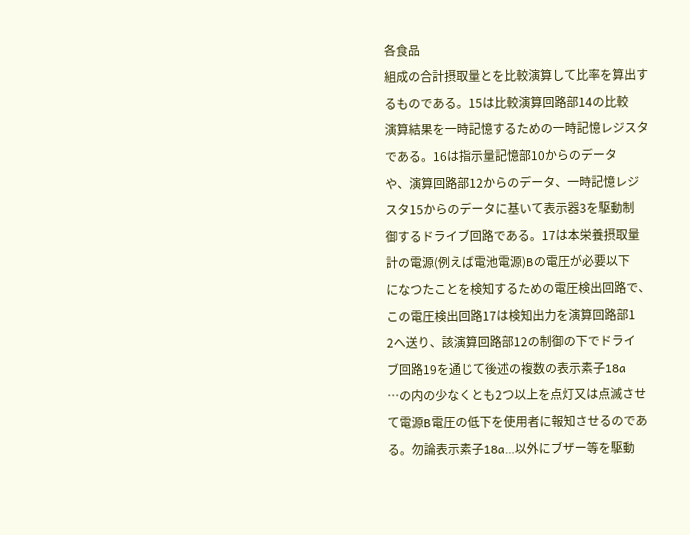各食品
組成の合計摂取量とを比較演算して比率を算出す
るものである。15は比較演算回路部14の比較
演算結果を一時記憶するための一時記憶レジスタ
である。16は指示量記憶部10からのデータ
や、演算回路部12からのデータ、一時記憶レジ
スタ15からのデータに基いて表示器3を駆動制
御するドライブ回路である。17は本栄養摂取量
計の電源(例えば電池電源)Bの電圧が必要以下
になつたことを検知するための電圧検出回路で、
この電圧検出回路17は検知出力を演算回路部1
2へ送り、該演算回路部12の制御の下でドライ
ブ回路19を通じて後述の複数の表示素子18a
…の内の少なくとも2つ以上を点灯又は点滅させ
て電源B電圧の低下を使用者に報知させるのであ
る。勿論表示素子18a…以外にブザー等を駆動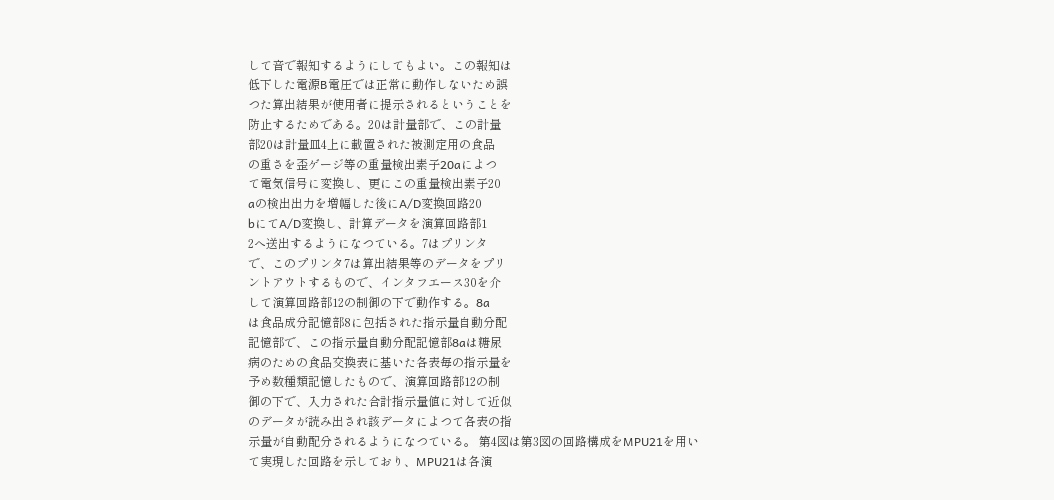して音で報知するようにしてもよい。この報知は
低下した電源B電圧では正常に動作しないため誤
つた算出結果が使用者に提示されるということを
防止するためである。20は計量部で、この計量
部20は計量皿4上に載置された被測定用の食品
の重さを歪ゲージ等の重量検出素子20aによつ
て電気信号に変換し、更にこの重量検出素子20
aの検出出力を増幅した後にA/D変換回路20
bにてA/D変換し、計算データを演算回路部1
2へ送出するようになつている。7はプリンタ
で、このプリンタ7は算出結果等のデータをプリ
ントアウトするもので、インタフエース30を介
して演算回路部12の制御の下で動作する。8a
は食品成分記憶部8に包括された指示量自動分配
記憶部で、この指示量自動分配記憶部8aは糖尿
病のための食品交換表に基いた各表毎の指示量を
予め数種類記憶したもので、演算回路部12の制
御の下で、入力された合計指示量値に対して近似
のデータが読み出され該データによつて各表の指
示量が自動配分されるようになつている。 第4図は第3図の回路構成をMPU21を用い
て実現した回路を示しており、MPU21は各演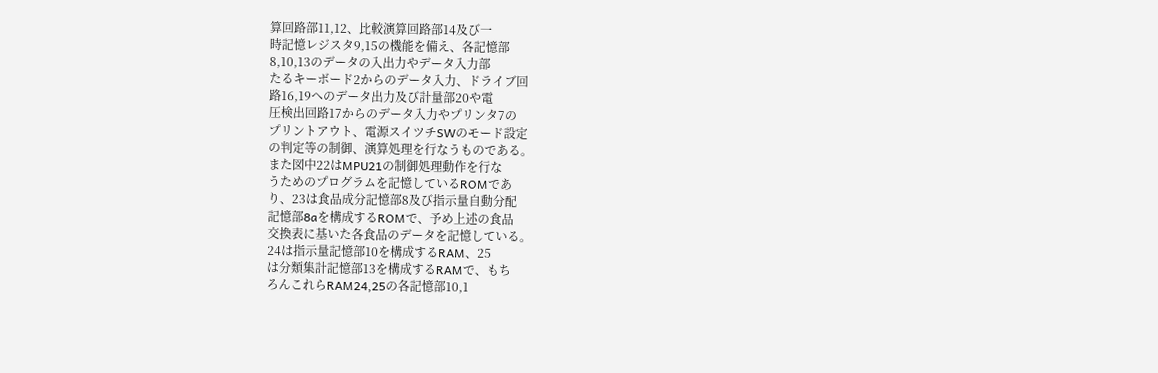算回路部11,12、比較演算回路部14及び一
時記憶レジスタ9,15の機能を備え、各記憶部
8,10,13のデータの入出力やデータ入力部
たるキーボード2からのデータ入力、ドライブ回
路16,19へのデータ出力及び計量部20や電
圧検出回路17からのデータ入力やプリンタ7の
プリントアウト、電源スイツチSWのモード設定
の判定等の制御、演算処理を行なうものである。
また図中22はMPU21の制御処理動作を行な
うためのプログラムを記憶しているROMであ
り、23は食品成分記憶部8及び指示量自動分配
記憶部8aを構成するROMで、予め上述の食品
交換表に基いた各食品のデータを記憶している。
24は指示量記憶部10を構成するRAM、25
は分類集計記憶部13を構成するRAMで、もち
ろんこれらRAM24,25の各記憶部10,1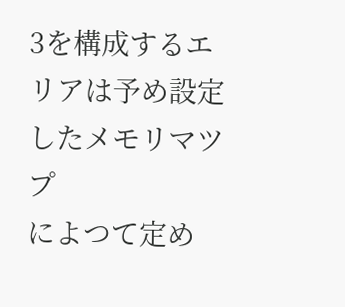3を構成するエリアは予め設定したメモリマツプ
によつて定め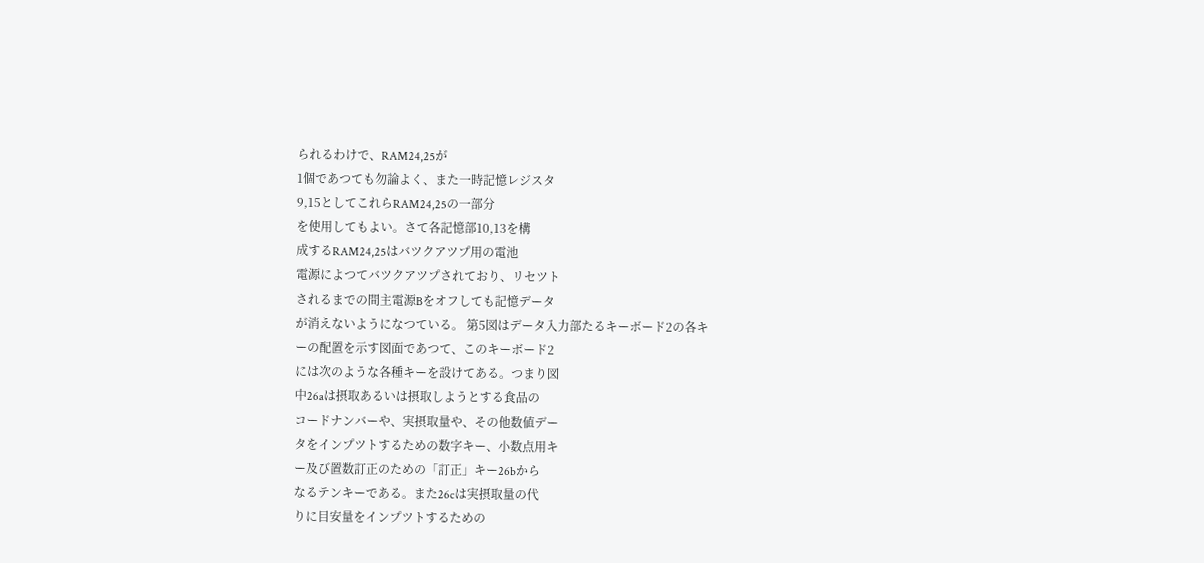られるわけで、RAM24,25が
1個であつても勿論よく、また一時記憶レジスタ
9,15としてこれらRAM24,25の一部分
を使用してもよい。さて各記憶部10,13を構
成するRAM24,25はバツクアツプ用の電池
電源によつてバツクアツプされており、リセツト
されるまでの間主電源Bをオフしても記憶データ
が消えないようになつている。 第5図はデータ入力部たるキーボード2の各キ
ーの配置を示す図面であつて、このキーボード2
には次のような各種キーを設けてある。つまり図
中26aは摂取あるいは摂取しようとする食品の
コードナンバーや、実摂取量や、その他数値デー
タをインプツトするための数字キー、小数点用キ
ー及び置数訂正のための「訂正」キー26bから
なるテンキーである。また26cは実摂取量の代
りに目安量をインプツトするための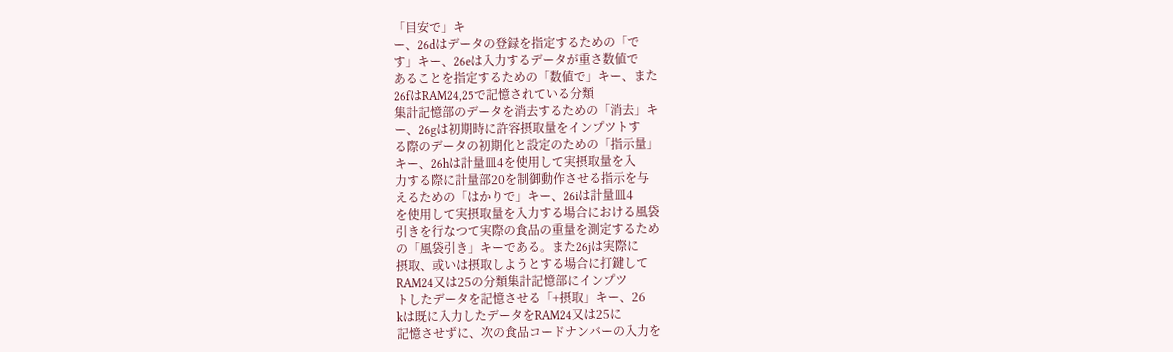「目安で」キ
ー、26dはデータの登録を指定するための「で
す」キー、26eは入力するデータが重さ数値で
あることを指定するための「数値で」キー、また
26fはRAM24,25で記憶されている分類
集計記憶部のデータを消去するための「消去」キ
ー、26gは初期時に許容摂取量をインプツトす
る際のデータの初期化と設定のための「指示量」
キー、26hは計量皿4を使用して実摂取量を入
力する際に計量部20を制御動作させる指示を与
えるための「はかりで」キー、26iは計量皿4
を使用して実摂取量を入力する場合における風袋
引きを行なつて実際の食品の重量を測定するため
の「風袋引き」キーである。また26jは実際に
摂取、或いは摂取しようとする場合に打鍵して
RAM24又は25の分類集計記憶部にインプツ
トしたデータを記憶させる「+摂取」キー、26
kは既に入力したデータをRAM24又は25に
記憶させずに、次の食品コードナンバーの入力を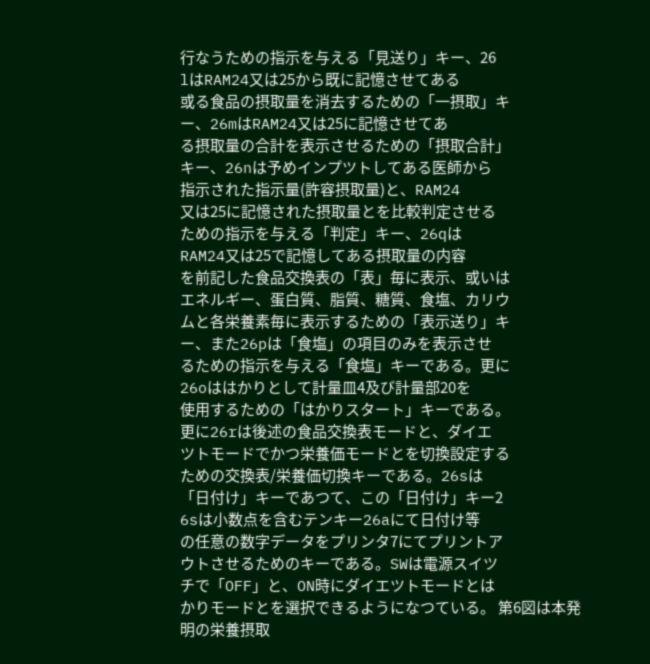行なうための指示を与える「見送り」キー、26
lはRAM24又は25から既に記憶させてある
或る食品の摂取量を消去するための「一摂取」キ
ー、26mはRAM24又は25に記憶させてあ
る摂取量の合計を表示させるための「摂取合計」
キー、26nは予めインプツトしてある医師から
指示された指示量(許容摂取量)と、RAM24
又は25に記憶された摂取量とを比較判定させる
ための指示を与える「判定」キー、26qは
RAM24又は25で記憶してある摂取量の内容
を前記した食品交換表の「表」毎に表示、或いは
エネルギー、蛋白質、脂質、糖質、食塩、カリウ
ムと各栄養素毎に表示するための「表示送り」キ
ー、また26pは「食塩」の項目のみを表示させ
るための指示を与える「食塩」キーである。更に
26oははかりとして計量皿4及び計量部20を
使用するための「はかりスタート」キーである。
更に26rは後述の食品交換表モードと、ダイエ
ツトモードでかつ栄養価モードとを切換設定する
ための交換表/栄養価切換キーである。26sは
「日付け」キーであつて、この「日付け」キー2
6sは小数点を含むテンキー26aにて日付け等
の任意の数字データをプリンタ7にてプリントア
ウトさせるためのキーである。SWは電源スイツ
チで「OFF」と、ON時にダイエツトモードとは
かりモードとを選択できるようになつている。 第6図は本発明の栄養摂取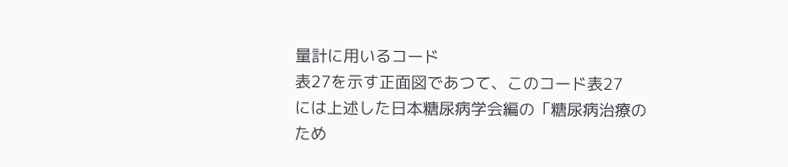量計に用いるコード
表27を示す正面図であつて、このコード表27
には上述した日本糖尿病学会編の「糖尿病治療の
ため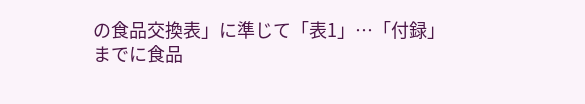の食品交換表」に準じて「表1」…「付録」
までに食品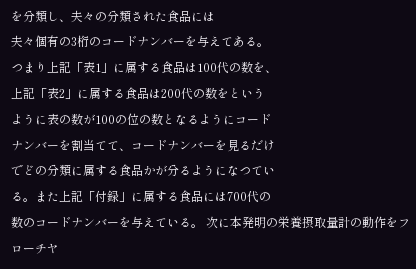を分類し、夫々の分類された食品には
夫々個有の3桁のコードナンバーを与えてある。
つまり上記「表1」に属する食品は100代の数を、
上記「表2」に属する食品は200代の数をという
ように表の数が100の位の数となるようにコード
ナンバーを割当てて、コードナンバーを見るだけ
でどの分類に属する食品かが分るようになつてい
る。また上記「付録」に属する食品には700代の
数のコードナンバーを与えている。 次に本発明の栄養摂取量計の動作をフローチヤ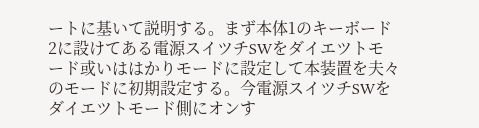ートに基いて説明する。まず本体1のキーボード
2に設けてある電源スイツチSWをダイエツトモ
ード或いははかりモードに設定して本装置を夫々
のモードに初期設定する。今電源スイツチSWを
ダイエツトモード側にオンす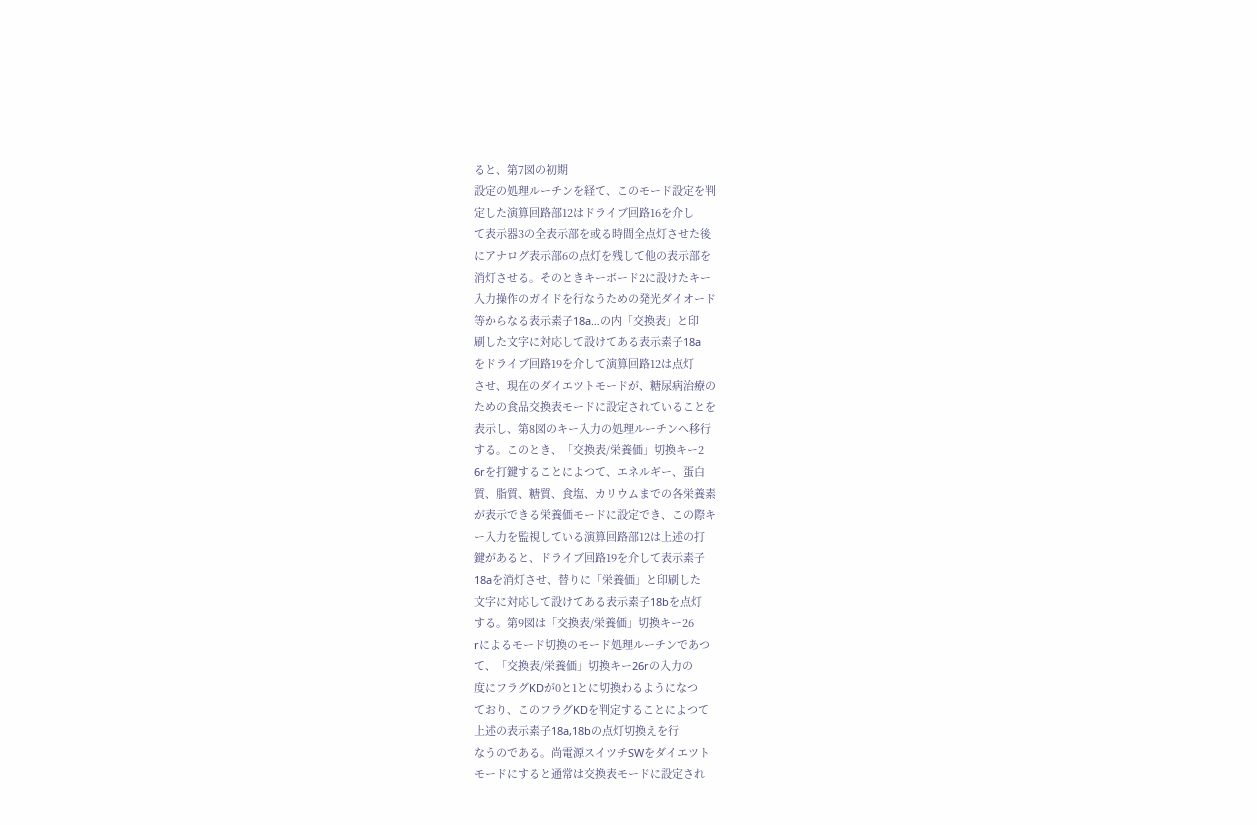ると、第7図の初期
設定の処理ルーチンを経て、このモード設定を判
定した演算回路部12はドライブ回路16を介し
て表示器3の全表示部を或る時間全点灯させた後
にアナログ表示部6の点灯を残して他の表示部を
消灯させる。そのときキーボード2に設けたキー
入力操作のガイドを行なうための発光ダイオード
等からなる表示素子18a…の内「交換表」と印
刷した文字に対応して設けてある表示素子18a
をドライブ回路19を介して演算回路12は点灯
させ、現在のダイエツトモードが、糖尿病治療の
ための食品交換表モードに設定されていることを
表示し、第8図のキー入力の処理ルーチンへ移行
する。このとき、「交換表/栄養価」切換キー2
6rを打鍵することによつて、エネルギー、蛋白
質、脂質、糖質、食塩、カリウムまでの各栄養素
が表示できる栄養価モードに設定でき、この際キ
ー入力を監視している演算回路部12は上述の打
鍵があると、ドライブ回路19を介して表示素子
18aを消灯させ、替りに「栄養価」と印刷した
文字に対応して設けてある表示素子18bを点灯
する。第9図は「交換表/栄養価」切換キー26
rによるモード切換のモード処理ルーチンであつ
て、「交換表/栄養価」切換キー26rの入力の
度にフラグKDが0と1とに切換わるようになつ
ており、このフラグKDを判定することによつて
上述の表示素子18a,18bの点灯切換えを行
なうのである。尚電源スイツチSWをダイエツト
モードにすると通常は交換表モードに設定され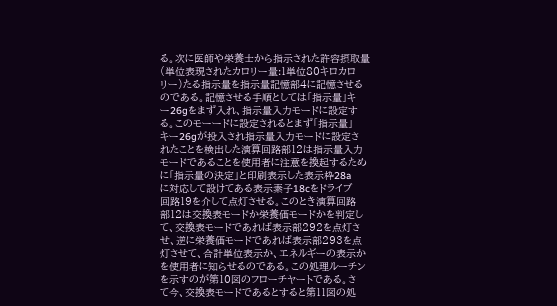る。次に医師や栄養士から指示された許容摂取量
(単位表現されたカロリー量:1単位80キロカロ
リー)たる指示量を指示量記憶部4に記憶させる
のである。記憶させる手順としては「指示量」キ
ー26gをまず入れ、指示量入力モードに設定す
る。このモーードに設定されるとまず「指示量」
キー26gが投入され指示量入力モードに設定さ
れたことを検出した演算回路部12は指示量入力
モードであることを使用者に注意を換起するため
に「指示量の決定」と印刷表示した表示枠28a
に対応して設けてある表示素子18cをドライブ
回路19を介して点灯させる。このとき演算回路
部12は交換表モードか栄養価モードかを判定し
て、交換表モードであれば表示部292を点灯さ
せ、逆に栄養価モードであれば表示部293を点
灯させて、合計単位表示か、エネルギーの表示か
を使用者に知らせるのである。この処理ルーチン
を示すのが第10図のフローチヤートである。さ
て今、交換表モードであるとすると第11図の処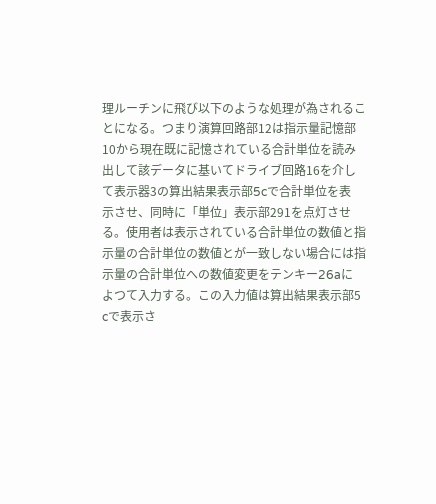理ルーチンに飛び以下のような処理が為されるこ
とになる。つまり演算回路部12は指示量記憶部
10から現在既に記憶されている合計単位を読み
出して該データに基いてドライブ回路16を介し
て表示器3の算出結果表示部5cで合計単位を表
示させ、同時に「単位」表示部291を点灯させ
る。使用者は表示されている合計単位の数値と指
示量の合計単位の数値とが一致しない場合には指
示量の合計単位への数値変更をテンキー26aに
よつて入力する。この入力値は算出結果表示部5
cで表示さ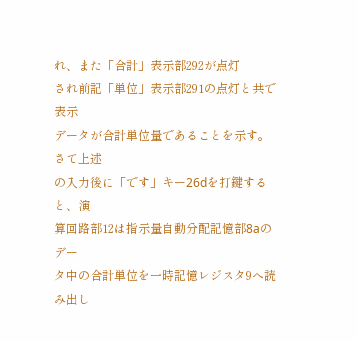れ、また「合計」表示部292が点灯
され前記「単位」表示部291の点灯と共で表示
データが合計単位量であることを示す。さて上述
の入力後に「です」キー26dを打鍵すると、演
算回路部12は指示量自動分配記憶部8aのデー
タ中の合計単位を一時記憶レジスタ9へ読み出し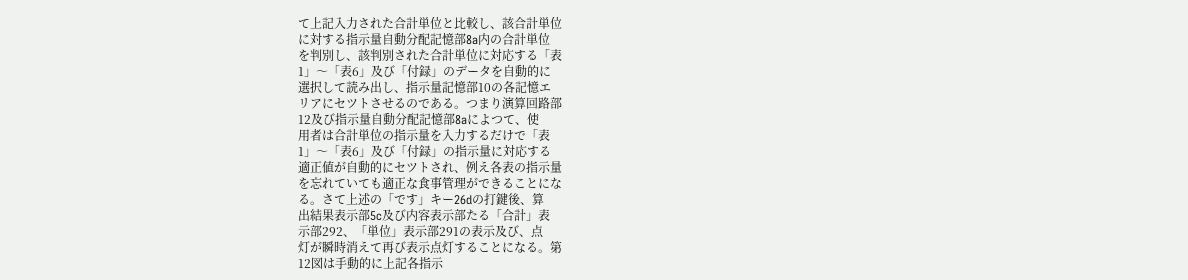て上記入力された合計単位と比較し、該合計単位
に対する指示量自動分配記憶部8a内の合計単位
を判別し、該判別された合計単位に対応する「表
1」〜「表6」及び「付録」のデータを自動的に
選択して読み出し、指示量記憶部10の各記憶エ
リアにセツトさせるのである。つまり演算回路部
12及び指示量自動分配記憶部8aによつて、使
用者は合計単位の指示量を入力するだけで「表
1」〜「表6」及び「付録」の指示量に対応する
適正値が自動的にセツトされ、例え各表の指示量
を忘れていても適正な食事管理ができることにな
る。さて上述の「です」キー26dの打鍵後、算
出結果表示部5c及び内容表示部たる「合計」表
示部292、「単位」表示部291の表示及び、点
灯が瞬時消えて再び表示点灯することになる。第
12図は手動的に上記各指示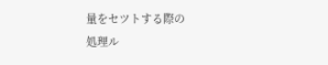量をセツトする際の
処理ル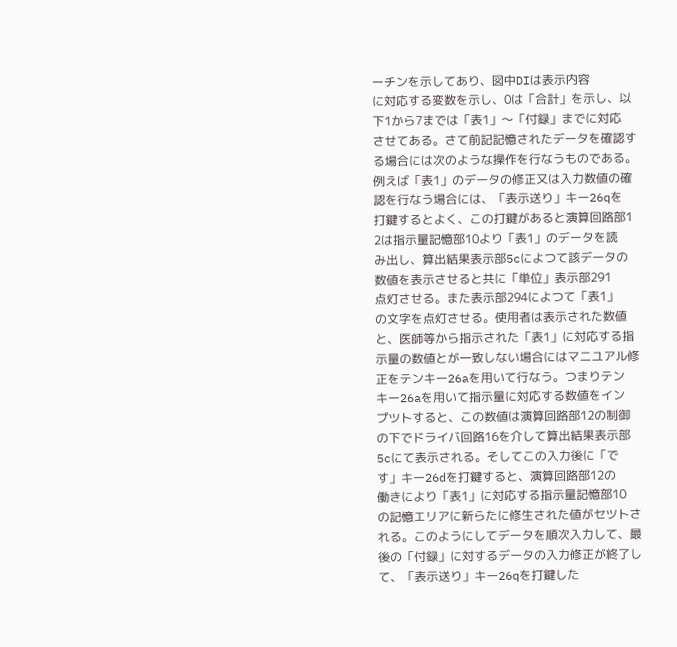ーチンを示してあり、図中DIは表示内容
に対応する変数を示し、0は「合計」を示し、以
下1から7までは「表1」〜「付録」までに対応
させてある。さて前記記憶されたデータを確認す
る場合には次のような操作を行なうものである。
例えば「表1」のデータの修正又は入力数値の確
認を行なう場合には、「表示送り」キー26qを
打鍵するとよく、この打鍵があると演算回路部1
2は指示量記憶部10より「表1」のデータを読
み出し、算出結果表示部5cによつて該データの
数値を表示させると共に「単位」表示部291
点灯させる。また表示部294によつて「表1」
の文字を点灯させる。使用者は表示された数値
と、医師等から指示された「表1」に対応する指
示量の数値とが一致しない場合にはマニユアル修
正をテンキー26aを用いて行なう。つまりテン
キー26aを用いて指示量に対応する数値をイン
プツトすると、この数値は演算回路部12の制御
の下でドライバ回路16を介して算出結果表示部
5cにて表示される。そしてこの入力後に「で
す」キー26dを打鍵すると、演算回路部12の
働きにより「表1」に対応する指示量記憶部10
の記憶エリアに新らたに修生された値がセツトさ
れる。このようにしてデータを順次入力して、最
後の「付録」に対するデータの入力修正が終了し
て、「表示送り」キー26qを打鍵した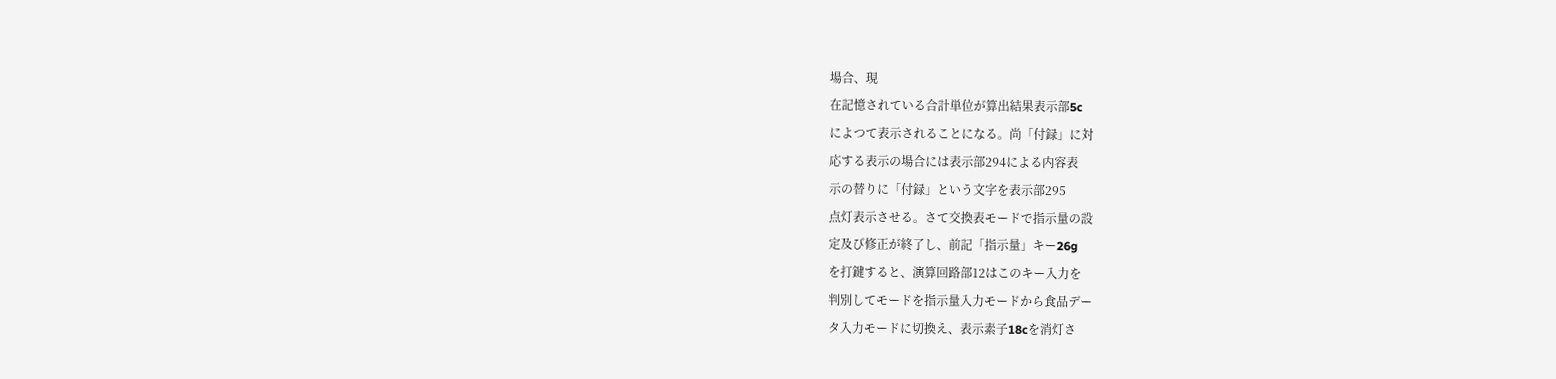場合、現
在記憶されている合計単位が算出結果表示部5c
によつて表示されることになる。尚「付録」に対
応する表示の場合には表示部294による内容表
示の替りに「付録」という文字を表示部295
点灯表示させる。さて交換表モードで指示量の設
定及び修正が終了し、前記「指示量」キー26g
を打鍵すると、演算回路部12はこのキー入力を
判別してモードを指示量入力モードから食品デー
タ入力モードに切換え、表示素子18cを消灯さ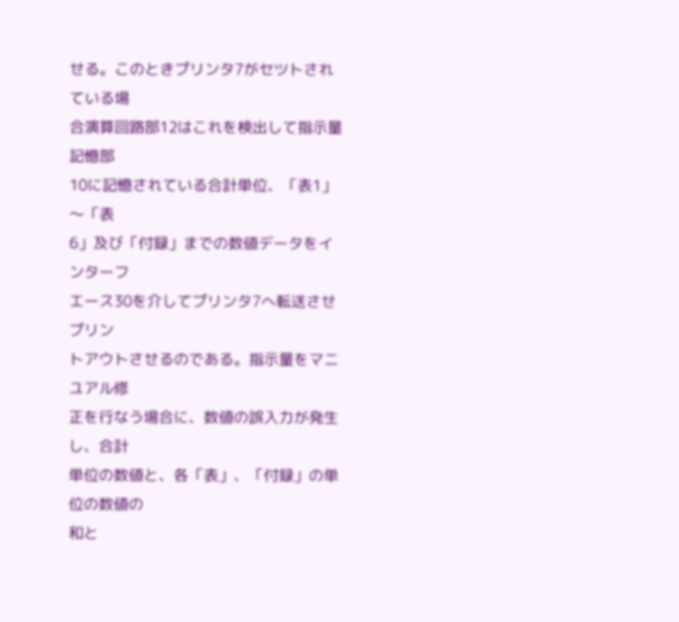せる。このときプリンタ7がセツトされている場
合演算回路部12はこれを検出して指示量記憶部
10に記憶されている合計単位、「表1」〜「表
6」及び「付録」までの数値データをインターフ
エース30を介してプリンタ7へ転送させプリン
トアウトさせるのである。指示量をマニユアル修
正を行なう場合に、数値の誤入力が発生し、合計
単位の数値と、各「表」、「付録」の単位の数値の
和と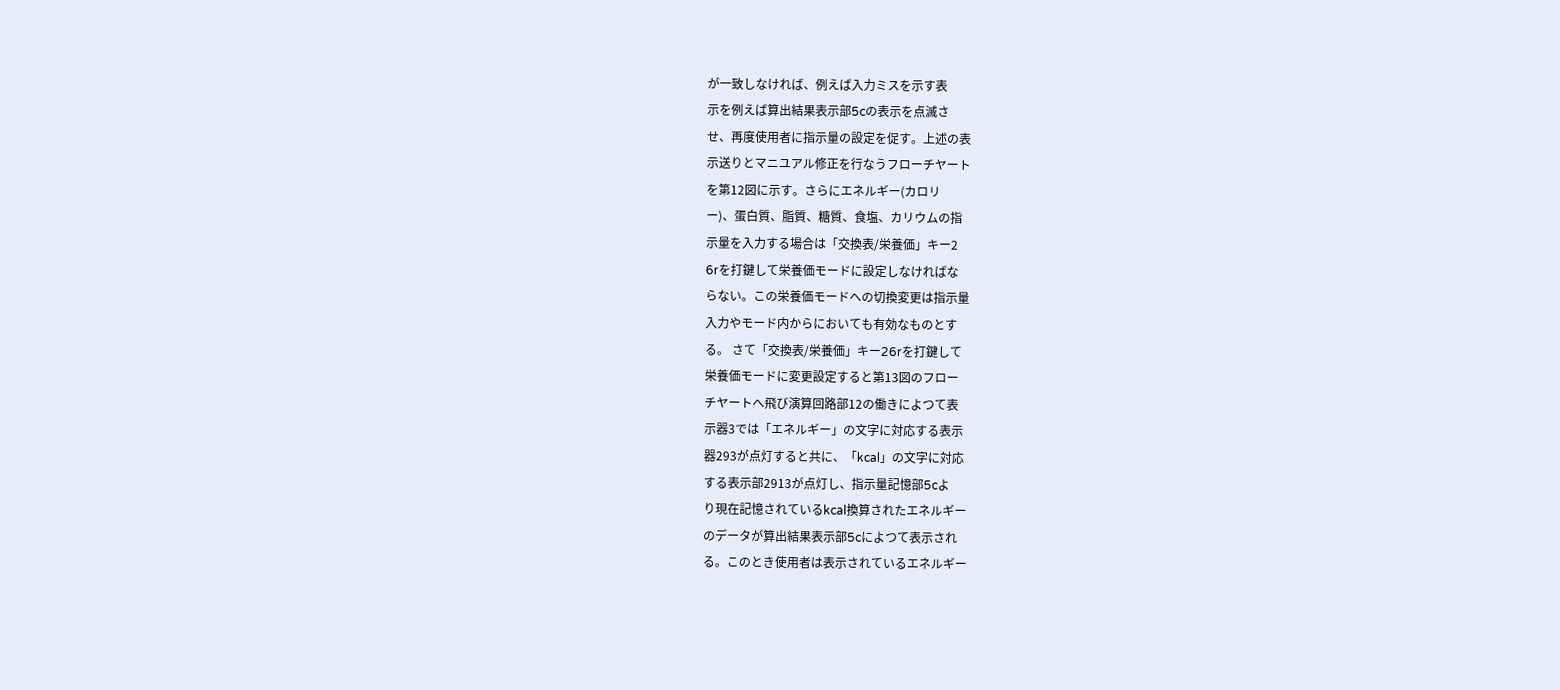が一致しなければ、例えば入力ミスを示す表
示を例えば算出結果表示部5cの表示を点滅さ
せ、再度使用者に指示量の設定を促す。上述の表
示送りとマニユアル修正を行なうフローチヤート
を第12図に示す。さらにエネルギー(カロリ
ー)、蛋白質、脂質、糖質、食塩、カリウムの指
示量を入力する場合は「交換表/栄養価」キー2
6rを打鍵して栄養価モードに設定しなければな
らない。この栄養価モードへの切換変更は指示量
入力やモード内からにおいても有効なものとす
る。 さて「交換表/栄養価」キー26rを打鍵して
栄養価モードに変更設定すると第13図のフロー
チヤートへ飛び演算回路部12の働きによつて表
示器3では「エネルギー」の文字に対応する表示
器293が点灯すると共に、「kcal」の文字に対応
する表示部2913が点灯し、指示量記憶部5cよ
り現在記憶されているkcal換算されたエネルギー
のデータが算出結果表示部5cによつて表示され
る。このとき使用者は表示されているエネルギー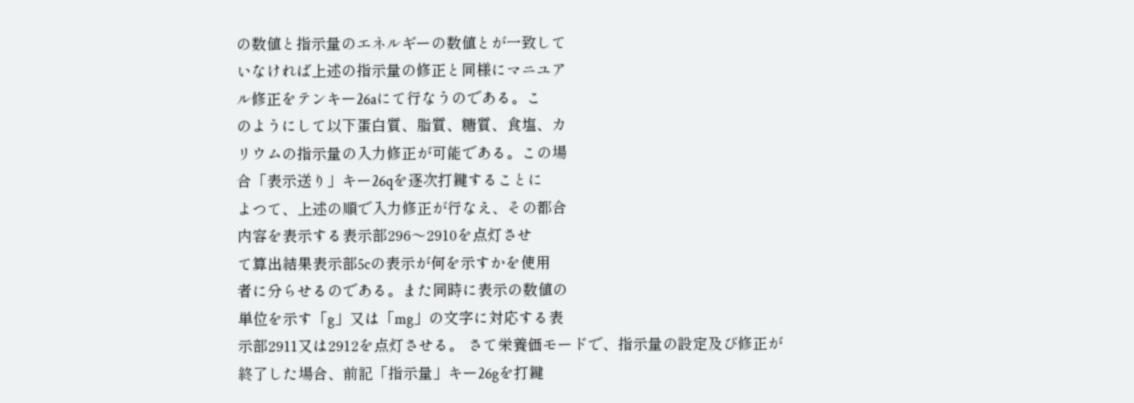の数値と指示量のエネルギーの数値とが一致して
いなければ上述の指示量の修正と同様にマニユア
ル修正をテンキー26aにて行なうのである。こ
のようにして以下蛋白質、脂質、糖質、食塩、カ
リウムの指示量の入力修正が可能である。この場
合「表示送り」キー26qを逐次打鍵することに
よつて、上述の順で入力修正が行なえ、その都合
内容を表示する表示部296〜2910を点灯させ
て算出結果表示部5cの表示が何を示すかを使用
者に分らせるのである。また同時に表示の数値の
単位を示す「g」又は「mg」の文字に対応する表
示部2911又は2912を点灯させる。 さて栄養価モードで、指示量の設定及び修正が
終了した場合、前記「指示量」キー26gを打鍵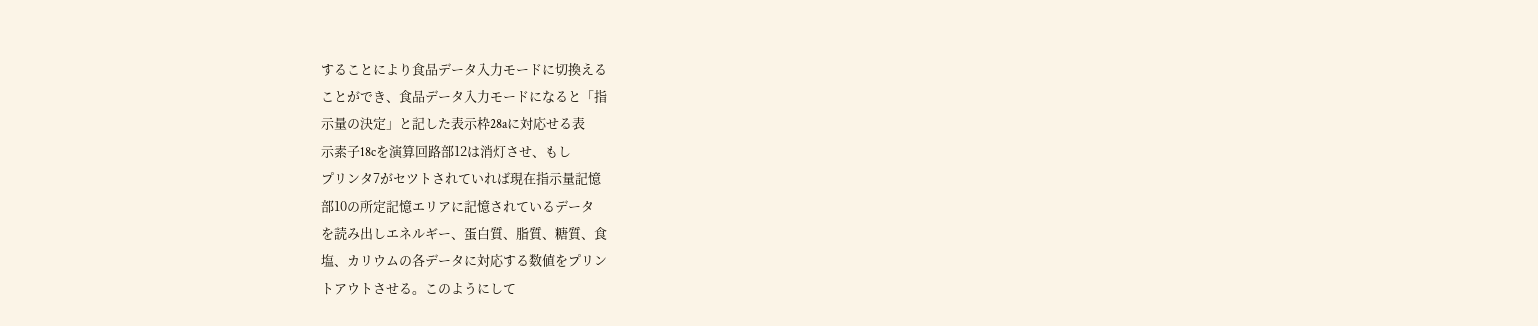することにより食品データ入力モードに切換える
ことができ、食品データ入力モードになると「指
示量の決定」と記した表示枠28aに対応せる表
示素子18cを演算回路部12は消灯させ、もし
プリンタ7がセツトされていれば現在指示量記憶
部10の所定記憶エリアに記憶されているデータ
を読み出しエネルギー、蛋白質、脂質、糖質、食
塩、カリウムの各データに対応する数値をプリン
トアウトさせる。このようにして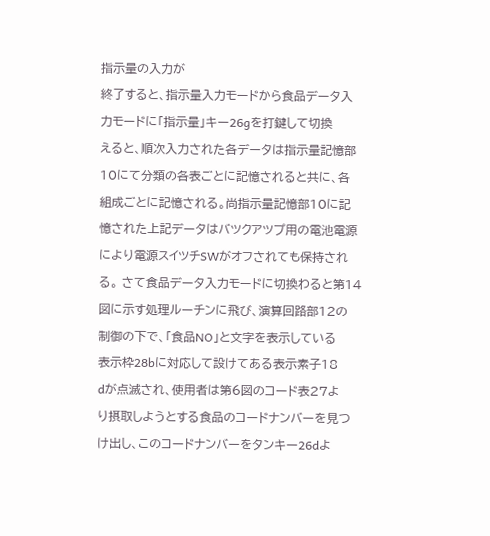指示量の入力が
終了すると、指示量入力モードから食品データ入
力モードに「指示量」キー26gを打鍵して切換
えると、順次入力された各データは指示量記憶部
10にて分類の各表ごとに記憶されると共に、各
組成ごとに記憶される。尚指示量記憶部10に記
憶された上記データはバツクアツプ用の電池電源
により電源スイツチSWがオフされても保持され
る。 さて食品データ入力モードに切換わると第14
図に示す処理ルーチンに飛び、演算回路部12の
制御の下で、「食品NO」と文字を表示している
表示枠28bに対応して設けてある表示素子18
dが点滅され、使用者は第6図のコード表27よ
り摂取しようとする食品のコードナンバーを見つ
け出し、このコードナンバーをタンキー26dよ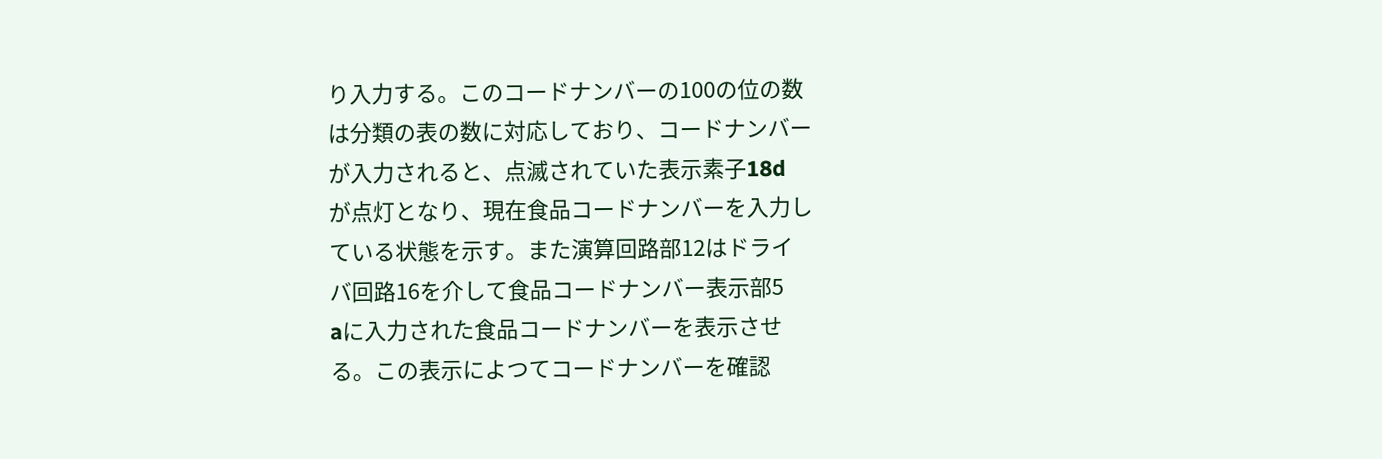り入力する。このコードナンバーの100の位の数
は分類の表の数に対応しており、コードナンバー
が入力されると、点滅されていた表示素子18d
が点灯となり、現在食品コードナンバーを入力し
ている状態を示す。また演算回路部12はドライ
バ回路16を介して食品コードナンバー表示部5
aに入力された食品コードナンバーを表示させ
る。この表示によつてコードナンバーを確認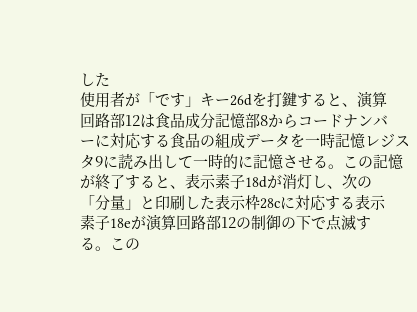した
使用者が「です」キー26dを打鍵すると、演算
回路部12は食品成分記憶部8からコードナンバ
ーに対応する食品の組成データを一時記憶レジス
タ9に読み出して一時的に記憶させる。この記憶
が終了すると、表示素子18dが消灯し、次の
「分量」と印刷した表示枠28cに対応する表示
素子18eが演算回路部12の制御の下で点滅す
る。この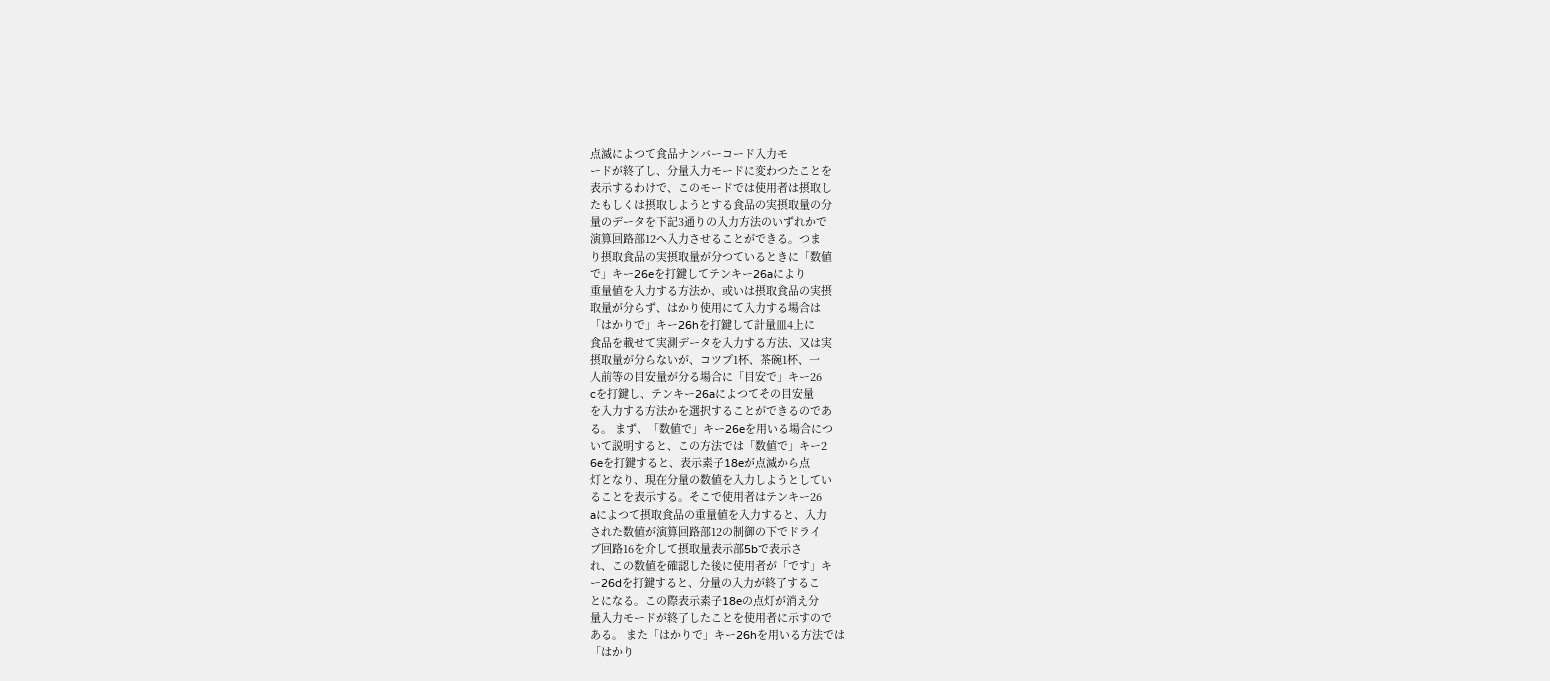点滅によつて食品ナンバーコード入力モ
ードが終了し、分量入力モードに変わつたことを
表示するわけで、このモードでは使用者は摂取し
たもしくは摂取しようとする食品の実摂取量の分
量のデータを下記3通りの入力方法のいずれかで
演算回路部12へ入力させることができる。つま
り摂取食品の実摂取量が分つているときに「数値
で」キー26eを打鍵してテンキー26aにより
重量値を入力する方法か、或いは摂取食品の実摂
取量が分らず、はかり使用にて入力する場合は
「はかりで」キー26hを打鍵して計量皿4上に
食品を載せて実測データを入力する方法、又は実
摂取量が分らないが、コツプ1杯、茶碗1杯、一
人前等の目安量が分る場合に「目安で」キー26
cを打鍵し、テンキー26aによつてその目安量
を入力する方法かを選択することができるのであ
る。 まず、「数値で」キー26eを用いる場合につ
いて説明すると、この方法では「数値で」キー2
6eを打鍵すると、表示素子18eが点滅から点
灯となり、現在分量の数値を入力しようとしてい
ることを表示する。そこで使用者はテンキー26
aによつて摂取食品の重量値を入力すると、入力
された数値が演算回路部12の制御の下でドライ
ブ回路16を介して摂取量表示部5bで表示さ
れ、この数値を確認した後に使用者が「です」キ
ー26dを打鍵すると、分量の入力が終了するこ
とになる。この際表示素子18eの点灯が消え分
量入力モードが終了したことを使用者に示すので
ある。 また「はかりで」キー26hを用いる方法では
「はかり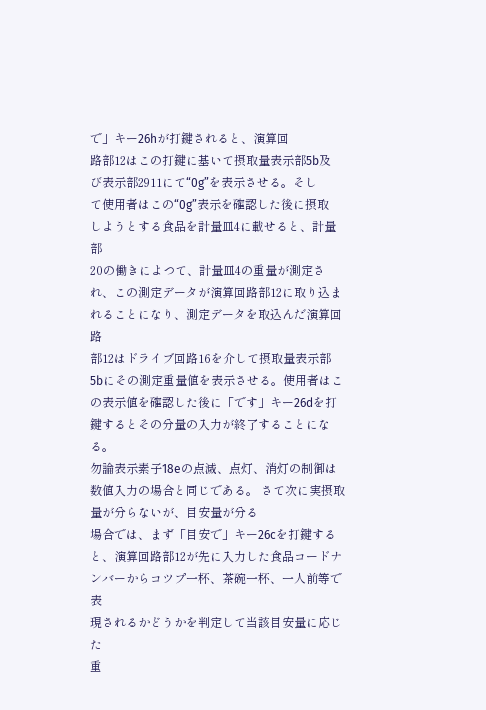で」キー26hが打鍵されると、演算回
路部12はこの打鍵に基いて摂取量表示部5b及
び表示部2911にて“0g”を表示させる。そし
て使用者はこの“0g”表示を確認した後に摂取
しようとする食品を計量皿4に載せると、計量部
20の働きによつて、計量皿4の重量が測定さ
れ、この測定データが演算回路部12に取り込ま
れることになり、測定データを取込んだ演算回路
部12はドライブ回路16を介して摂取量表示部
5bにその測定重量値を表示させる。使用者はこ
の表示値を確認した後に「です」キー26dを打
鍵するとその分量の入力が終了することになる。
勿論表示素子18eの点滅、点灯、消灯の制御は
数値入力の場合と同じである。 さて次に実摂取量が分らないが、目安量が分る
場合では、まず「目安で」キー26cを打鍵する
と、演算回路部12が先に入力した食品コードナ
ンバーからコツプ一杯、茶碗一杯、一人前等で表
現されるかどうかを判定して当該目安量に応じた
重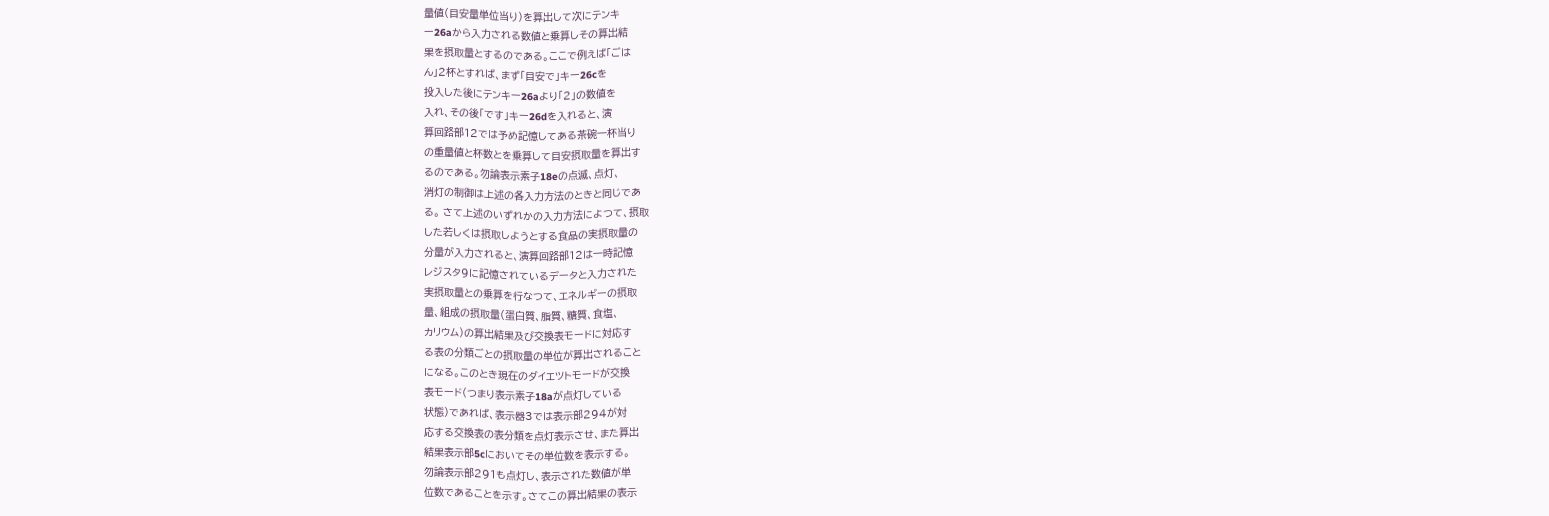量値(目安量単位当り)を算出して次にテンキ
ー26aから入力される数値と乗算しその算出結
果を摂取量とするのである。ここで例えば「ごは
ん」2杯とすれば、まず「目安で」キー26cを
投入した後にテンキー26aより「2」の数値を
入れ、その後「です」キー26dを入れると、演
算回路部12では予め記憶してある茶碗一杯当り
の重量値と杯数とを乗算して目安摂取量を算出す
るのである。勿論表示素子18eの点滅、点灯、
消灯の制御は上述の各入力方法のときと同じであ
る。 さて上述のいずれかの入力方法によつて、摂取
した若しくは摂取しようとする食品の実摂取量の
分量が入力されると、演算回路部12は一時記憶
レジスタ9に記憶されているデータと入力された
実摂取量との乗算を行なつて、エネルギーの摂取
量、組成の摂取量(蛋白質、脂質、糖質、食塩、
カリウム)の算出結果及び交換表モードに対応す
る表の分類ごとの摂取量の単位が算出されること
になる。このとき現在のダイエツトモードが交換
表モード(つまり表示素子18aが点灯している
状態)であれば、表示器3では表示部294が対
応する交換表の表分類を点灯表示させ、また算出
結果表示部5cにおいてその単位数を表示する。
勿論表示部291も点灯し、表示された数値が単
位数であることを示す。さてこの算出結果の表示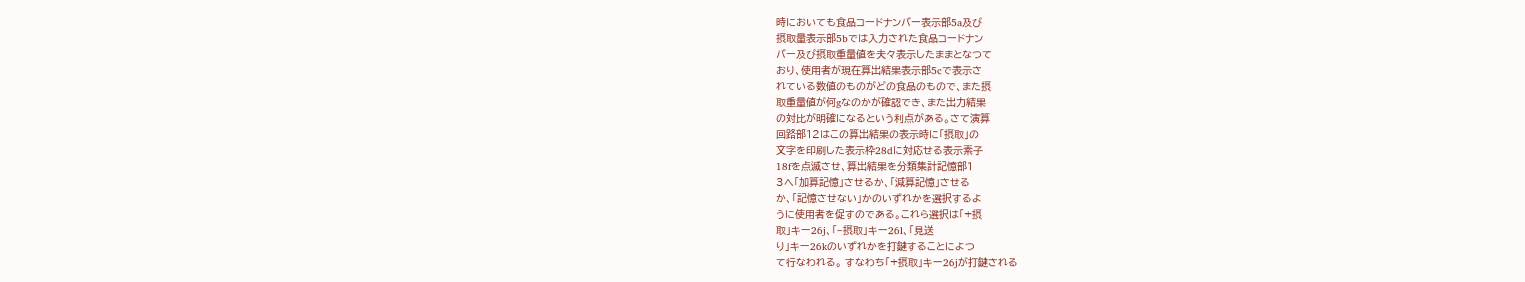時においても食品コードナンバー表示部5a及び
摂取量表示部5bでは入力された食品コードナン
バー及び摂取重量値を夫々表示したままとなつて
おり、使用者が現在算出結果表示部5cで表示さ
れている数値のものがどの食品のもので、また摂
取重量値が何gなのかが確認でき、また出力結果
の対比が明確になるという利点がある。さて演算
回路部12はこの算出結果の表示時に「摂取」の
文字を印刷した表示枠28dに対応せる表示素子
18fを点滅させ、算出結果を分類集計記憶部1
3へ「加算記憶」させるか、「減算記憶」させる
か、「記憶させない」かのいずれかを選択するよ
うに使用者を促すのである。これら選択は「+摂
取」キー26j、「−摂取」キー26l、「見送
り」キー26kのいずれかを打鍵することによつ
て行なわれる。 すなわち「+摂取」キー26jが打鍵される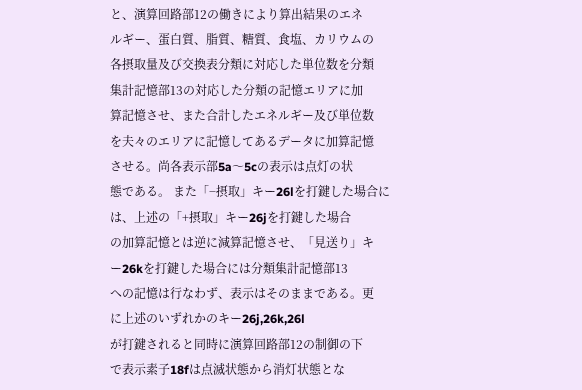と、演算回路部12の働きにより算出結果のエネ
ルギー、蛋白質、脂質、糖質、食塩、カリウムの
各摂取量及び交換表分類に対応した単位数を分類
集計記憶部13の対応した分類の記憶エリアに加
算記憶させ、また合計したエネルギー及び単位数
を夫々のエリアに記憶してあるデータに加算記憶
させる。尚各表示部5a〜5cの表示は点灯の状
態である。 また「−摂取」キー26lを打鍵した場合に
は、上述の「+摂取」キー26jを打鍵した場合
の加算記憶とは逆に減算記憶させ、「見送り」キ
ー26kを打鍵した場合には分類集計記憶部13
への記憶は行なわず、表示はそのままである。更
に上述のいずれかのキー26j,26k,26l
が打鍵されると同時に演算回路部12の制御の下
で表示素子18fは点滅状態から消灯状態とな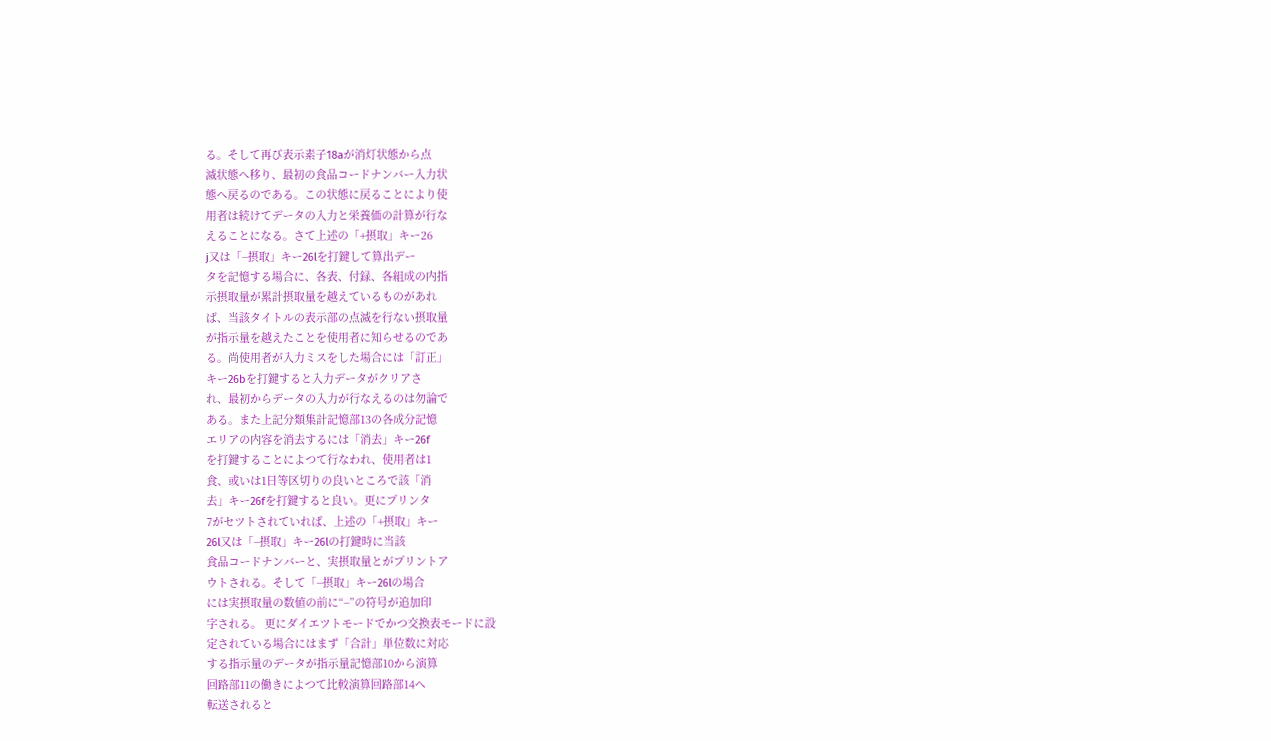る。そして再び表示素子18aが消灯状態から点
滅状態へ移り、最初の食品コードナンバー入力状
態へ戻るのである。この状態に戻ることにより使
用者は続けてデータの入力と栄養価の計算が行な
えることになる。さて上述の「+摂取」キー26
j又は「−摂取」キー26lを打鍵して算出デー
タを記憶する場合に、各表、付録、各組成の内指
示摂取量が累計摂取量を越えているものがあれ
ば、当該タイトルの表示部の点滅を行ない摂取量
が指示量を越えたことを使用者に知らせるのであ
る。尚使用者が入力ミスをした場合には「訂正」
キー26bを打鍵すると入力データがクリアさ
れ、最初からデータの入力が行なえるのは勿論で
ある。また上記分類集計記憶部13の各成分記憶
エリアの内容を消去するには「消去」キー26f
を打鍵することによつて行なわれ、使用者は1
食、或いは1日等区切りの良いところで該「消
去」キー26fを打鍵すると良い。更にプリンタ
7がセツトされていれば、上述の「+摂取」キー
26l又は「−摂取」キー26lの打鍵時に当該
食品コードナンバーと、実摂取量とがプリントア
ウトされる。そして「−摂取」キー26lの場合
には実摂取量の数値の前に“−”の符号が追加印
字される。 更にダイエツトモードでかつ交換表モードに設
定されている場合にはまず「合計」単位数に対応
する指示量のデータが指示量記憶部10から演算
回路部11の働きによつて比較演算回路部14へ
転送されると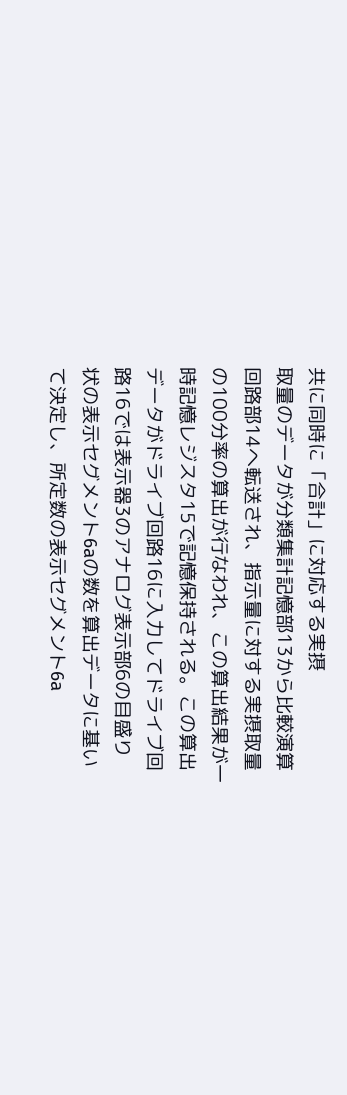共に同時に「合計」に対応する実摂
取量のデータが分類集計記憶部13から比較演算
回路部14へ転送され、指示量に対する実摂取量
の100分率の算出が行なわれ、この算出結果が一
時記憶レジスタ15で記憶保持される。この算出
データがドライブ回路16に入力してドライブ回
路16では表示器3のアナログ表示部6の目盛り
状の表示セグメント6aの数を算出データに基い
て決定し、所定数の表示セグメント6a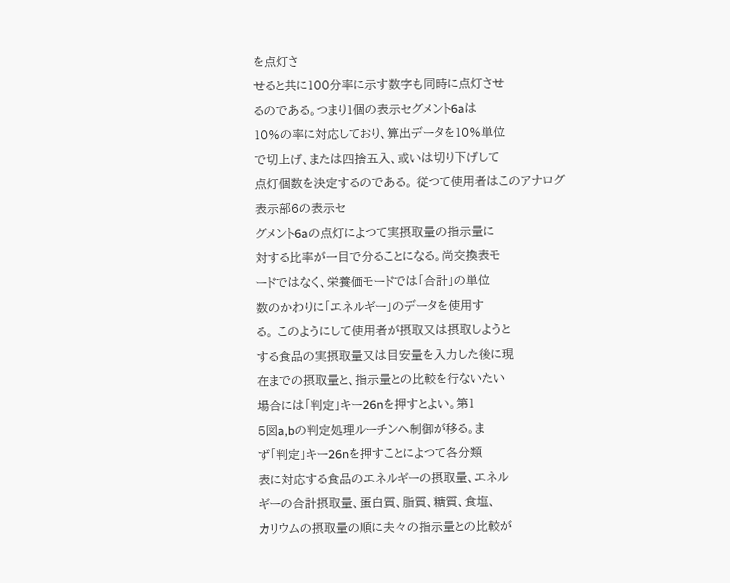を点灯さ
せると共に100分率に示す数字も同時に点灯させ
るのである。つまり1個の表示セグメント6aは
10%の率に対応しており、算出データを10%単位
で切上げ、または四捨五入、或いは切り下げして
点灯個数を決定するのである。 従つて使用者はこのアナログ表示部6の表示セ
グメント6aの点灯によつて実摂取量の指示量に
対する比率が一目で分ることになる。尚交換表モ
ードではなく、栄養価モードでは「合計」の単位
数のかわりに「エネルギー」のデータを使用す
る。 このようにして使用者が摂取又は摂取しようと
する食品の実摂取量又は目安量を入力した後に現
在までの摂取量と、指示量との比較を行ないたい
場合には「判定」キー26nを押すとよい。第1
5図a,bの判定処理ルーチンへ制御が移る。ま
ず「判定」キー26nを押すことによつて各分類
表に対応する食品のエネルギーの摂取量、エネル
ギーの合計摂取量、蛋白質、脂質、糖質、食塩、
カリウムの摂取量の順に夫々の指示量との比較が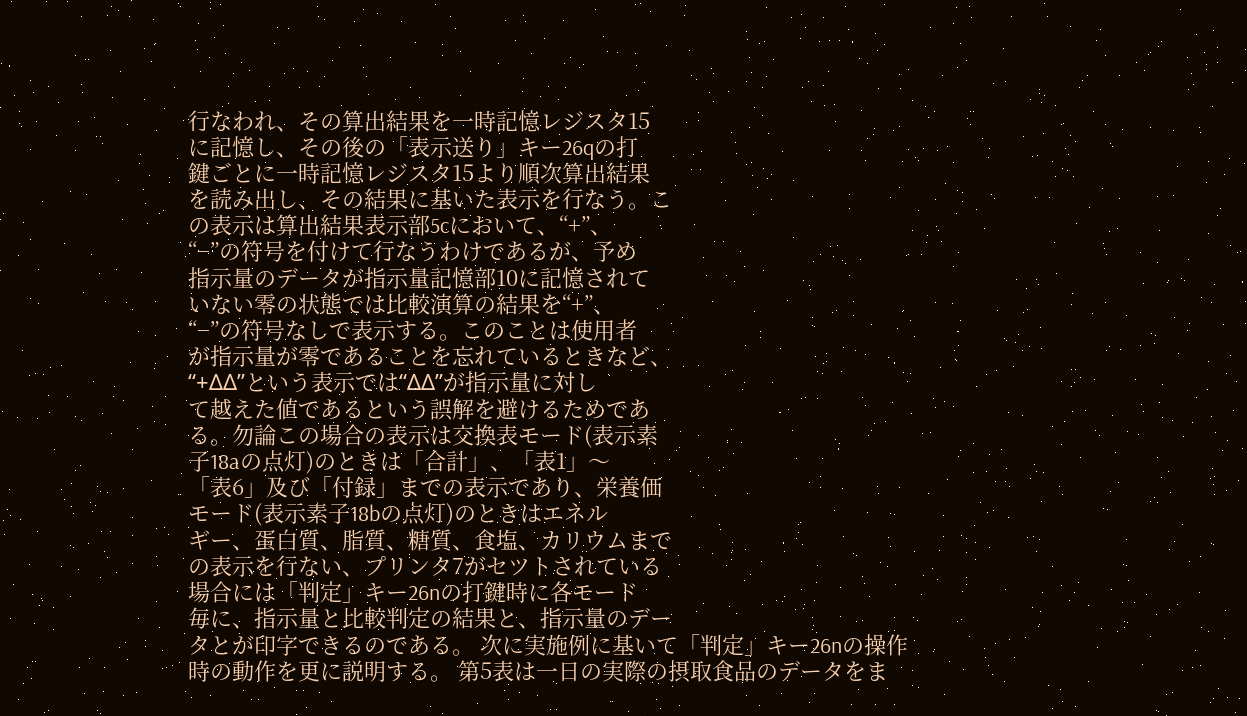行なわれ、その算出結果を一時記憶レジスタ15
に記憶し、その後の「表示送り」キー26qの打
鍵ごとに一時記憶レジスタ15より順次算出結果
を読み出し、その結果に基いた表示を行なう。こ
の表示は算出結果表示部5cにおいて、“+”、
“−”の符号を付けて行なうわけであるが、予め
指示量のデータが指示量記憶部10に記憶されて
いない零の状態では比較演算の結果を“+”、
“−”の符号なしで表示する。このことは使用者
が指示量が零であることを忘れているときなど、
“+ΔΔ”という表示では“ΔΔ”が指示量に対し
て越えた値であるという誤解を避けるためであ
る。勿論この場合の表示は交換表モード(表示素
子18aの点灯)のときは「合計」、「表1」〜
「表6」及び「付録」までの表示であり、栄養価
モード(表示素子18bの点灯)のときはエネル
ギー、蛋白質、脂質、糖質、食塩、カリウムまで
の表示を行ない、プリンタ7がセツトされている
場合には「判定」キー26nの打鍵時に各モード
毎に、指示量と比較判定の結果と、指示量のデー
タとが印字できるのである。 次に実施例に基いて「判定」キー26nの操作
時の動作を更に説明する。 第5表は一日の実際の摂取食品のデータをま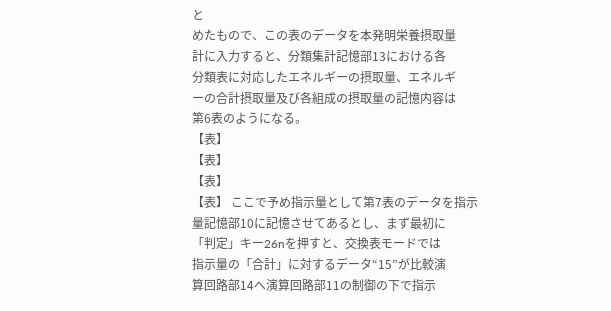と
めたもので、この表のデータを本発明栄養摂取量
計に入力すると、分類集計記憶部13における各
分類表に対応したエネルギーの摂取量、エネルギ
ーの合計摂取量及び各組成の摂取量の記憶内容は
第6表のようになる。
【表】
【表】
【表】
【表】 ここで予め指示量として第7表のデータを指示
量記憶部10に記憶させてあるとし、まず最初に
「判定」キー26nを押すと、交換表モードでは
指示量の「合計」に対するデータ“15”が比較演
算回路部14へ演算回路部11の制御の下で指示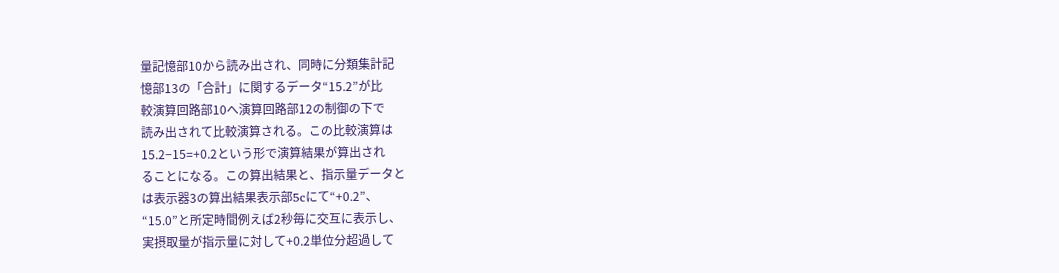量記憶部10から読み出され、同時に分類集計記
憶部13の「合計」に関するデータ“15.2”が比
較演算回路部10へ演算回路部12の制御の下で
読み出されて比較演算される。この比較演算は
15.2−15=+0.2という形で演算結果が算出され
ることになる。この算出結果と、指示量データと
は表示器3の算出結果表示部5cにて“+0.2”、
“15.0”と所定時間例えば2秒毎に交互に表示し、
実摂取量が指示量に対して+0.2単位分超過して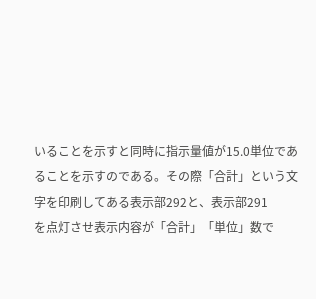いることを示すと同時に指示量値が15.0単位であ
ることを示すのである。その際「合計」という文
字を印刷してある表示部292と、表示部291
を点灯させ表示内容が「合計」「単位」数で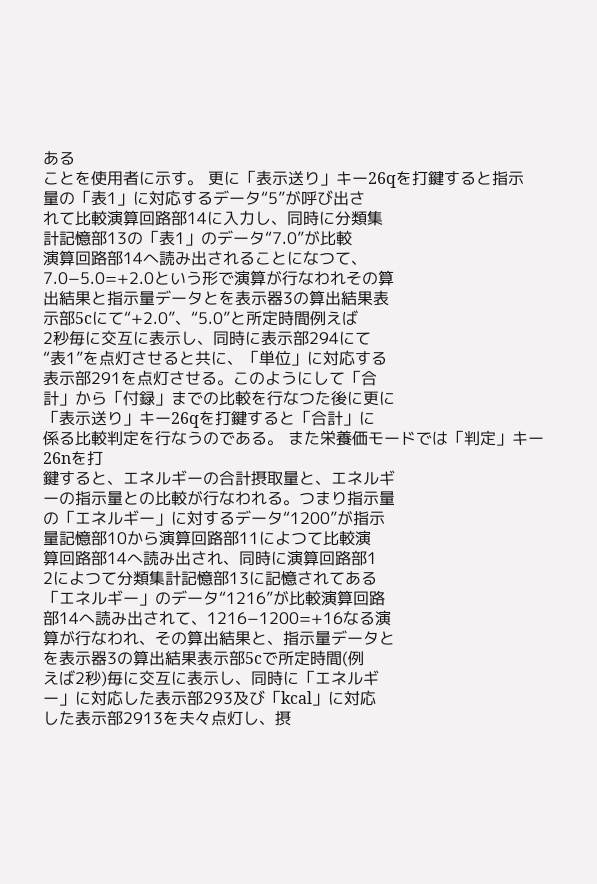ある
ことを使用者に示す。 更に「表示送り」キー26qを打鍵すると指示
量の「表1」に対応するデータ“5”が呼び出さ
れて比較演算回路部14に入力し、同時に分類集
計記憶部13の「表1」のデータ“7.0”が比較
演算回路部14へ読み出されることになつて、
7.0−5.0=+2.0という形で演算が行なわれその算
出結果と指示量データとを表示器3の算出結果表
示部5cにて“+2.0”、“5.0”と所定時間例えば
2秒毎に交互に表示し、同時に表示部294にて
“表1”を点灯させると共に、「単位」に対応する
表示部291を点灯させる。このようにして「合
計」から「付録」までの比較を行なつた後に更に
「表示送り」キー26qを打鍵すると「合計」に
係る比較判定を行なうのである。 また栄養価モードでは「判定」キー26nを打
鍵すると、エネルギーの合計摂取量と、エネルギ
ーの指示量との比較が行なわれる。つまり指示量
の「エネルギー」に対するデータ“1200”が指示
量記憶部10から演算回路部11によつて比較演
算回路部14へ読み出され、同時に演算回路部1
2によつて分類集計記憶部13に記憶されてある
「エネルギー」のデータ“1216”が比較演算回路
部14へ読み出されて、1216−1200=+16なる演
算が行なわれ、その算出結果と、指示量データと
を表示器3の算出結果表示部5cで所定時間(例
えば2秒)毎に交互に表示し、同時に「エネルギ
ー」に対応した表示部293及び「kcal」に対応
した表示部2913を夫々点灯し、摂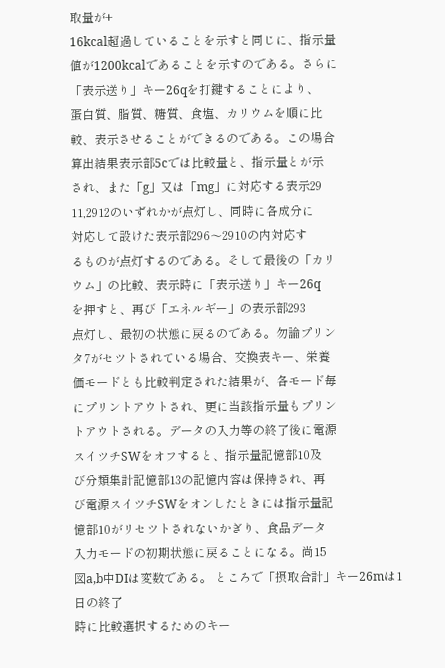取量が+
16kcal超過していることを示すと同じに、指示量
値が1200kcalであることを示すのである。さらに
「表示送り」キー26qを打鍵することにより、
蛋白質、脂質、糖質、食塩、カリウムを順に比
較、表示させることができるのである。この場合
算出結果表示部5cでは比較量と、指示量とが示
され、また「g」又は「mg」に対応する表示29
11,2912のいずれかが点灯し、同時に各成分に
対応して設けた表示部296〜2910の内対応す
るものが点灯するのである。そして最後の「カリ
ウム」の比較、表示時に「表示送り」キー26q
を押すと、再び「エネルギー」の表示部293
点灯し、最初の状態に戻るのである。勿論プリン
タ7がセツトされている場合、交換表キー、栄養
価モードとも比較判定された結果が、各モード毎
にプリントアウトされ、更に当該指示量もプリン
トアウトされる。データの入力等の終了後に電源
スイツチSWをオフすると、指示量記憶部10及
び分類集計記憶部13の記憶内容は保持され、再
び電源スイツチSWをオンしたときには指示量記
憶部10がリセツトされないかぎり、食品データ
入力モードの初期状態に戻ることになる。尚15
図a,b中DIは変数である。 ところで「摂取合計」キー26mは1日の終了
時に比較選択するためのキー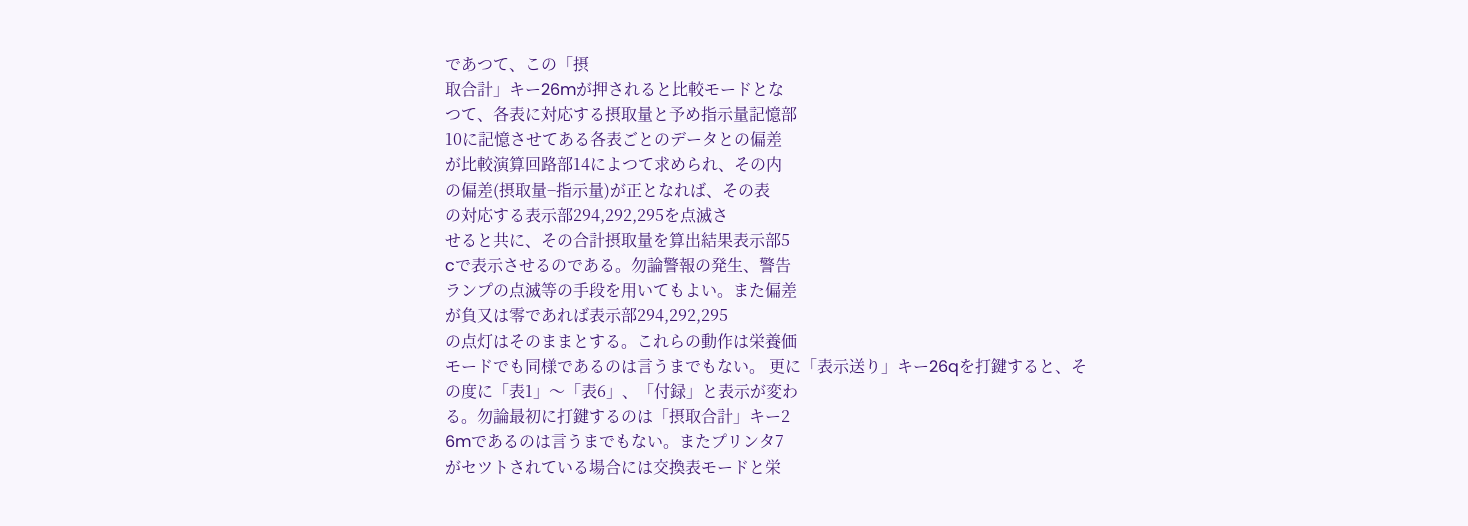であつて、この「摂
取合計」キー26mが押されると比較モードとな
つて、各表に対応する摂取量と予め指示量記憶部
10に記憶させてある各表ごとのデータとの偏差
が比較演算回路部14によつて求められ、その内
の偏差(摂取量−指示量)が正となれば、その表
の対応する表示部294,292,295を点滅さ
せると共に、その合計摂取量を算出結果表示部5
cで表示させるのである。勿論警報の発生、警告
ランプの点滅等の手段を用いてもよい。また偏差
が負又は零であれば表示部294,292,295
の点灯はそのままとする。これらの動作は栄養価
モードでも同様であるのは言うまでもない。 更に「表示送り」キー26qを打鍵すると、そ
の度に「表1」〜「表6」、「付録」と表示が変わ
る。勿論最初に打鍵するのは「摂取合計」キー2
6mであるのは言うまでもない。またプリンタ7
がセツトされている場合には交換表モードと栄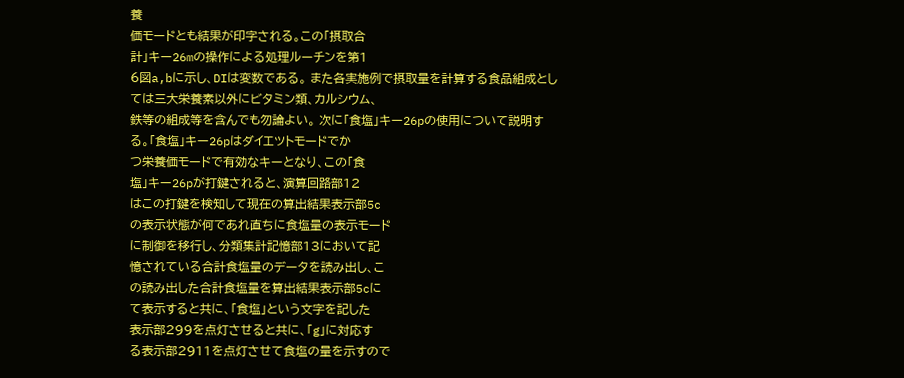養
価モードとも結果が印字される。この「摂取合
計」キー26mの操作による処理ルーチンを第1
6図a,bに示し、DIは変数である。 また各実施例で摂取量を計算する食品組成とし
ては三大栄養素以外にビタミン類、カルシウム、
鉄等の組成等を含んでも勿論よい。 次に「食塩」キー26pの使用について説明す
る。「食塩」キー26pはダイエツトモードでか
つ栄養価モードで有効なキーとなり、この「食
塩」キー26pが打鍵されると、演算回路部12
はこの打鍵を検知して現在の算出結果表示部5c
の表示状態が何であれ直ちに食塩量の表示モード
に制御を移行し、分類集計記憶部13において記
憶されている合計食塩量のデータを読み出し、こ
の読み出した合計食塩量を算出結果表示部5cに
て表示すると共に、「食塩」という文字を記した
表示部299を点灯させると共に、「g」に対応す
る表示部2911を点灯させて食塩の量を示すので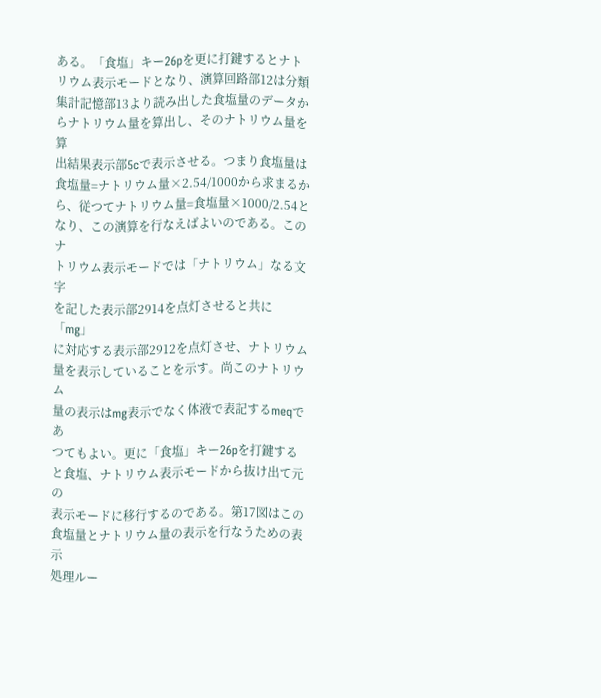ある。「食塩」キー26pを更に打鍵するとナト
リウム表示モードとなり、演算回路部12は分類
集計記憶部13より読み出した食塩量のデータか
らナトリウム量を算出し、そのナトリウム量を算
出結果表示部5cで表示させる。つまり食塩量は
食塩量=ナトリウム量×2.54/1000から求まるか
ら、従つてナトリウム量=食塩量×1000/2.54と
なり、この演算を行なえばよいのである。このナ
トリウム表示モードでは「ナトリウム」なる文字
を記した表示部2914を点灯させると共に「mg」
に対応する表示部2912を点灯させ、ナトリウム
量を表示していることを示す。尚このナトリウム
量の表示はmg表示でなく体液で表記するmeqであ
つてもよい。更に「食塩」キー26pを打鍵する
と食塩、ナトリウム表示モードから抜け出て元の
表示モードに移行するのである。第17図はこの
食塩量とナトリウム量の表示を行なうための表示
処理ルー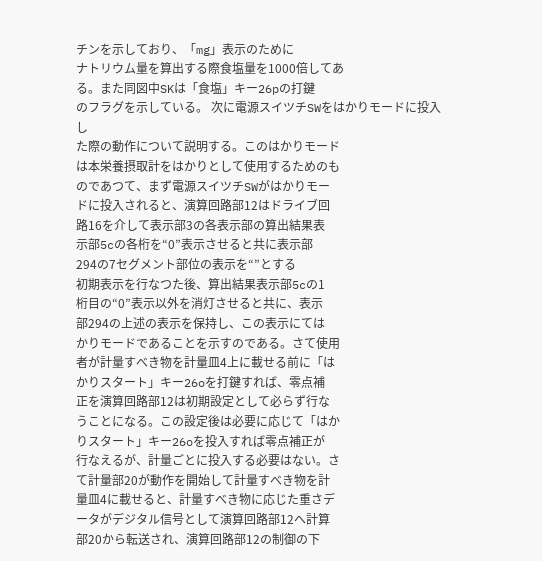チンを示しており、「mg」表示のために
ナトリウム量を算出する際食塩量を1000倍してあ
る。また同図中SKは「食塩」キー26pの打鍵
のフラグを示している。 次に電源スイツチSWをはかりモードに投入し
た際の動作について説明する。このはかりモード
は本栄養摂取計をはかりとして使用するためのも
のであつて、まず電源スイツチSWがはかりモー
ドに投入されると、演算回路部12はドライブ回
路16を介して表示部3の各表示部の算出結果表
示部5cの各桁を“0”表示させると共に表示部
294の7セグメント部位の表示を“”とする
初期表示を行なつた後、算出結果表示部5cの1
桁目の“0”表示以外を消灯させると共に、表示
部294の上述の表示を保持し、この表示にては
かりモードであることを示すのである。さて使用
者が計量すべき物を計量皿4上に載せる前に「は
かりスタート」キー26oを打鍵すれば、零点補
正を演算回路部12は初期設定として必らず行な
うことになる。この設定後は必要に応じて「はか
りスタート」キー26oを投入すれば零点補正が
行なえるが、計量ごとに投入する必要はない。さ
て計量部20が動作を開始して計量すべき物を計
量皿4に載せると、計量すべき物に応じた重さデ
ータがデジタル信号として演算回路部12へ計算
部20から転送され、演算回路部12の制御の下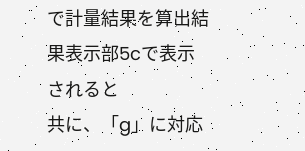で計量結果を算出結果表示部5cで表示されると
共に、「g」に対応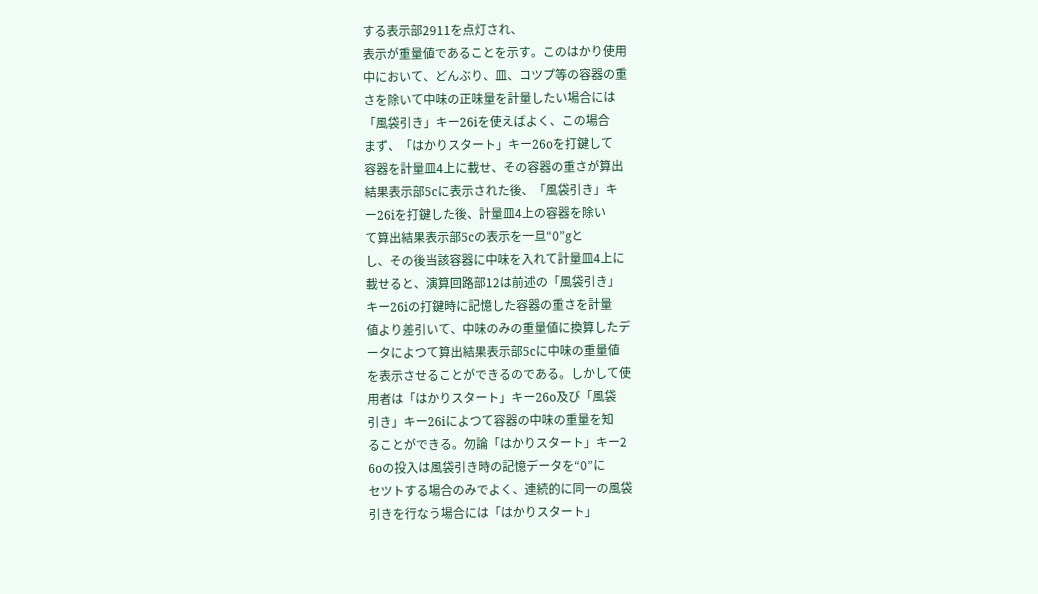する表示部2911を点灯され、
表示が重量値であることを示す。このはかり使用
中において、どんぶり、皿、コツプ等の容器の重
さを除いて中味の正味量を計量したい場合には
「風袋引き」キー26iを使えばよく、この場合
まず、「はかりスタート」キー26oを打鍵して
容器を計量皿4上に載せ、その容器の重さが算出
結果表示部5cに表示された後、「風袋引き」キ
ー26iを打鍵した後、計量皿4上の容器を除い
て算出結果表示部5cの表示を一旦“0”gと
し、その後当該容器に中味を入れて計量皿4上に
載せると、演算回路部12は前述の「風袋引き」
キー26iの打鍵時に記憶した容器の重さを計量
値より差引いて、中味のみの重量値に換算したデ
ータによつて算出結果表示部5cに中味の重量値
を表示させることができるのである。しかして使
用者は「はかりスタート」キー26o及び「風袋
引き」キー26iによつて容器の中味の重量を知
ることができる。勿論「はかりスタート」キー2
6oの投入は風袋引き時の記憶データを“0”に
セツトする場合のみでよく、連続的に同一の風袋
引きを行なう場合には「はかりスタート」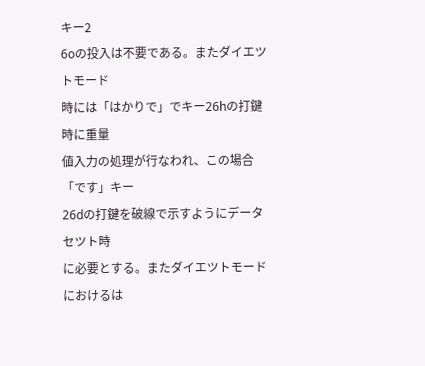キー2
6oの投入は不要である。またダイエツトモード
時には「はかりで」でキー26hの打鍵時に重量
値入力の処理が行なわれ、この場合「です」キー
26dの打鍵を破線で示すようにデータセツト時
に必要とする。またダイエツトモードにおけるは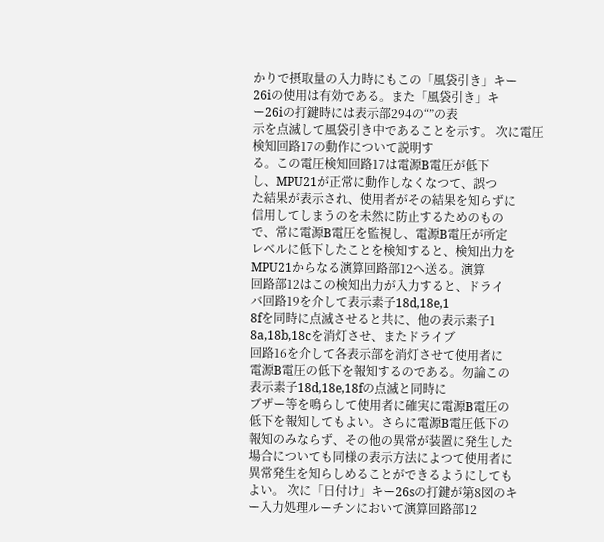かりで摂取量の入力時にもこの「風袋引き」キー
26iの使用は有効である。また「風袋引き」キ
ー26iの打鍵時には表示部294の“”の表
示を点滅して風袋引き中であることを示す。 次に電圧検知回路17の動作について説明す
る。この電圧検知回路17は電源B電圧が低下
し、MPU21が正常に動作しなくなつて、誤つ
た結果が表示され、使用者がその結果を知らずに
信用してしまうのを未然に防止するためのもの
で、常に電源B電圧を監視し、電源B電圧が所定
レベルに低下したことを検知すると、検知出力を
MPU21からなる演算回路部12へ送る。演算
回路部12はこの検知出力が入力すると、ドライ
バ回路19を介して表示素子18d,18e,1
8fを同時に点滅させると共に、他の表示素子1
8a,18b,18cを消灯させ、またドライブ
回路16を介して各表示部を消灯させて使用者に
電源B電圧の低下を報知するのである。勿論この
表示素子18d,18e,18fの点滅と同時に
ブザー等を鳴らして使用者に確実に電源B電圧の
低下を報知してもよい。さらに電源B電圧低下の
報知のみならず、その他の異常が装置に発生した
場合についても同様の表示方法によつて使用者に
異常発生を知らしめることができるようにしても
よい。 次に「日付け」キー26sの打鍵が第8図のキ
ー入力処理ルーチンにおいて演算回路部12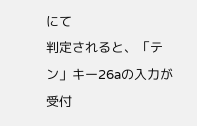にて
判定されると、「テン」キー26aの入力が受付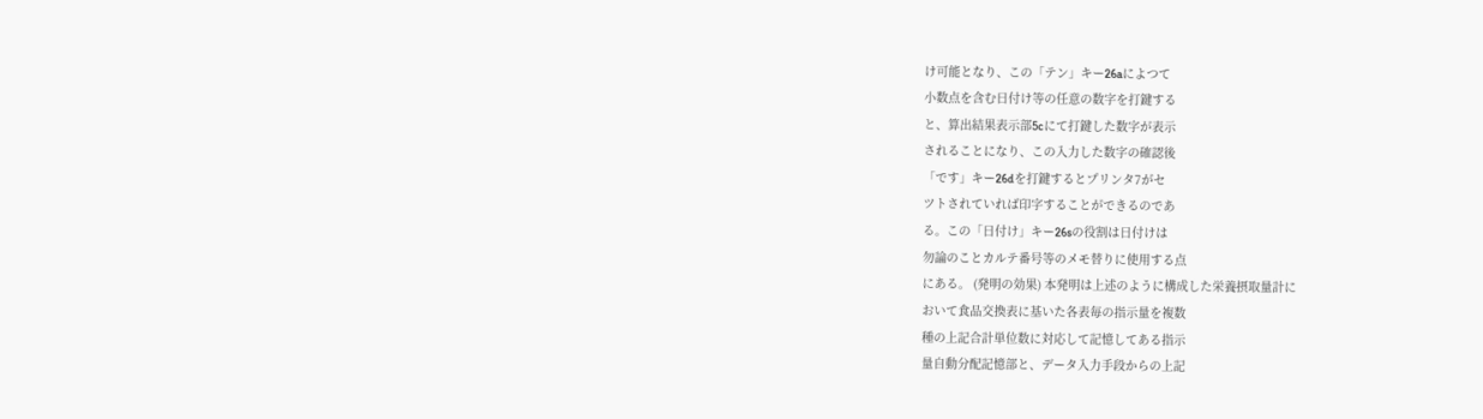け可能となり、この「テン」キー26aによつて
小数点を含む日付け等の任意の数字を打鍵する
と、算出結果表示部5cにて打鍵した数字が表示
されることになり、この入力した数字の確認後
「です」キー26dを打鍵するとプリンタ7がセ
ツトされていれば印字することができるのであ
る。この「日付け」キー26sの役割は日付けは
勿論のことカルテ番号等のメモ替りに使用する点
にある。 (発明の効果) 本発明は上述のように構成した栄養摂取量計に
おいて食品交換表に基いた各表毎の指示量を複数
種の上記合計単位数に対応して記憶してある指示
量自動分配記憶部と、データ入力手段からの上記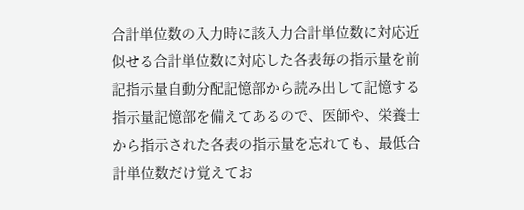合計単位数の入力時に該入力合計単位数に対応近
似せる合計単位数に対応した各表毎の指示量を前
記指示量自動分配記憶部から読み出して記憶する
指示量記憶部を備えてあるので、医師や、栄養士
から指示された各表の指示量を忘れても、最低合
計単位数だけ覚えてお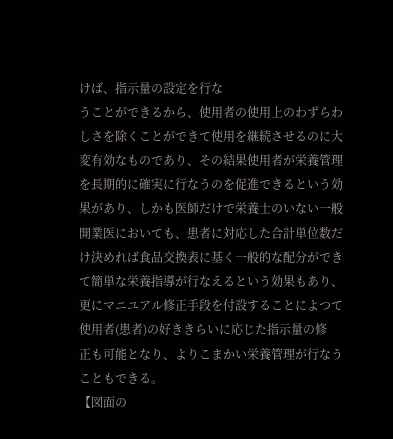けば、指示量の設定を行な
うことができるから、使用者の使用上のわずらわ
しさを除くことができて使用を継続させるのに大
変有効なものであり、その結果使用者が栄養管理
を長期的に確実に行なうのを促進できるという効
果があり、しかも医師だけで栄養士のいない一般
開業医においても、患者に対応した合計単位数だ
け決めれば食品交換表に基く一般的な配分ができ
て簡単な栄養指導が行なえるという効果もあり、
更にマニユアル修正手段を付設することによつて
使用者(患者)の好ききらいに応じた指示量の修
正も可能となり、よりこまかい栄養管理が行なう
こともできる。
【図面の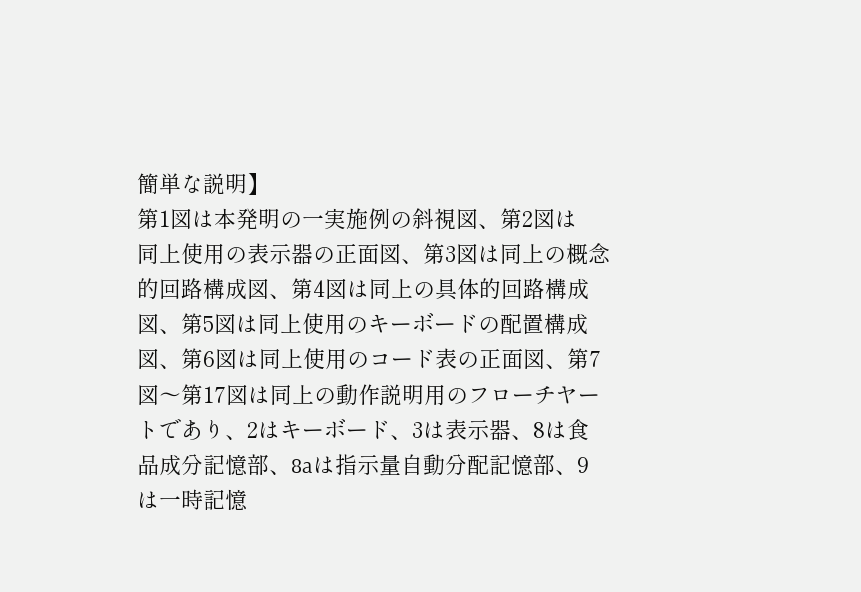簡単な説明】
第1図は本発明の一実施例の斜視図、第2図は
同上使用の表示器の正面図、第3図は同上の概念
的回路構成図、第4図は同上の具体的回路構成
図、第5図は同上使用のキーボードの配置構成
図、第6図は同上使用のコード表の正面図、第7
図〜第17図は同上の動作説明用のフローチヤー
トであり、2はキーボード、3は表示器、8は食
品成分記憶部、8aは指示量自動分配記憶部、9
は一時記憶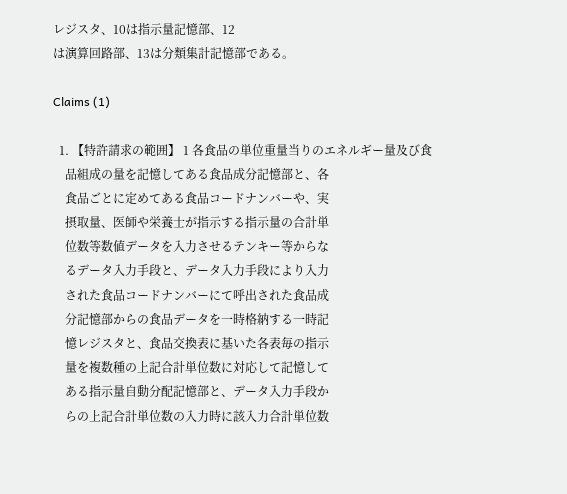レジスタ、10は指示量記憶部、12
は演算回路部、13は分類集計記憶部である。

Claims (1)

  1. 【特許請求の範囲】 1 各食品の単位重量当りのエネルギー量及び食
    品組成の量を記憶してある食品成分記憶部と、各
    食品ごとに定めてある食品コードナンバーや、実
    摂取量、医師や栄養士が指示する指示量の合計単
    位数等数値データを入力させるテンキー等からな
    るデータ入力手段と、データ入力手段により入力
    された食品コードナンバーにて呼出された食品成
    分記憶部からの食品データを一時格納する一時記
    憶レジスタと、食品交換表に基いた各表毎の指示
    量を複数種の上記合計単位数に対応して記憶して
    ある指示量自動分配記憶部と、データ入力手段か
    らの上記合計単位数の入力時に該入力合計単位数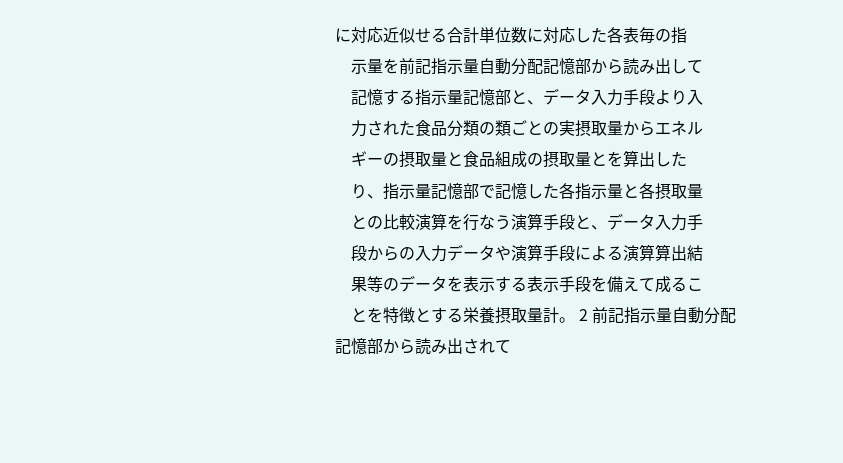に対応近似せる合計単位数に対応した各表毎の指
    示量を前記指示量自動分配記憶部から読み出して
    記憶する指示量記憶部と、データ入力手段より入
    力された食品分類の類ごとの実摂取量からエネル
    ギーの摂取量と食品組成の摂取量とを算出した
    り、指示量記憶部で記憶した各指示量と各摂取量
    との比較演算を行なう演算手段と、データ入力手
    段からの入力データや演算手段による演算算出結
    果等のデータを表示する表示手段を備えて成るこ
    とを特徴とする栄養摂取量計。 2 前記指示量自動分配記憶部から読み出されて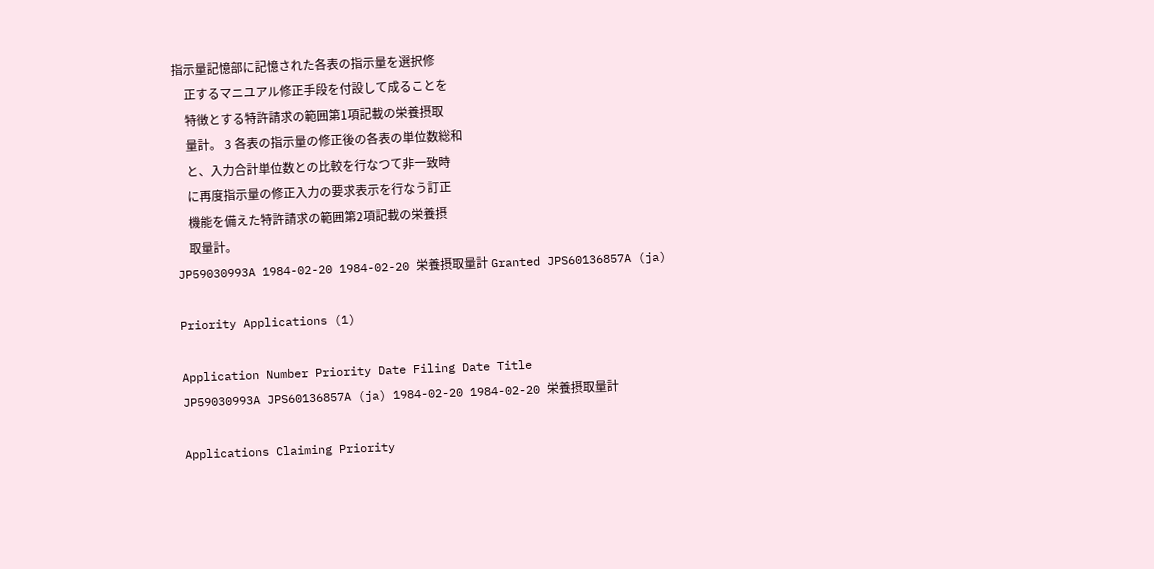指示量記憶部に記憶された各表の指示量を選択修
    正するマニユアル修正手段を付設して成ることを
    特徴とする特許請求の範囲第1項記載の栄養摂取
    量計。 3 各表の指示量の修正後の各表の単位数総和
    と、入力合計単位数との比較を行なつて非一致時
    に再度指示量の修正入力の要求表示を行なう訂正
    機能を備えた特許請求の範囲第2項記載の栄養摂
    取量計。
JP59030993A 1984-02-20 1984-02-20 栄養摂取量計 Granted JPS60136857A (ja)

Priority Applications (1)

Application Number Priority Date Filing Date Title
JP59030993A JPS60136857A (ja) 1984-02-20 1984-02-20 栄養摂取量計

Applications Claiming Priority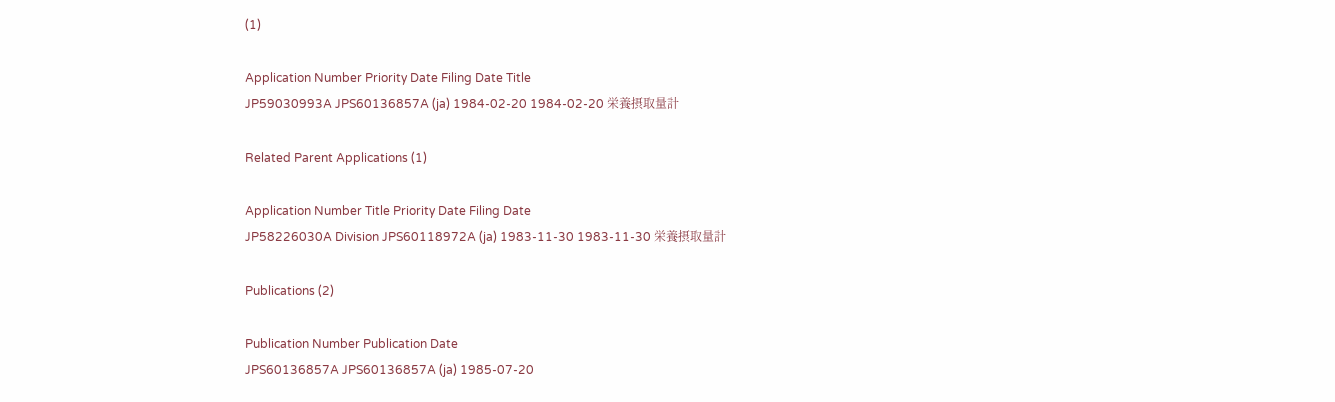(1)

Application Number Priority Date Filing Date Title
JP59030993A JPS60136857A (ja) 1984-02-20 1984-02-20 栄養摂取量計

Related Parent Applications (1)

Application Number Title Priority Date Filing Date
JP58226030A Division JPS60118972A (ja) 1983-11-30 1983-11-30 栄養摂取量計

Publications (2)

Publication Number Publication Date
JPS60136857A JPS60136857A (ja) 1985-07-20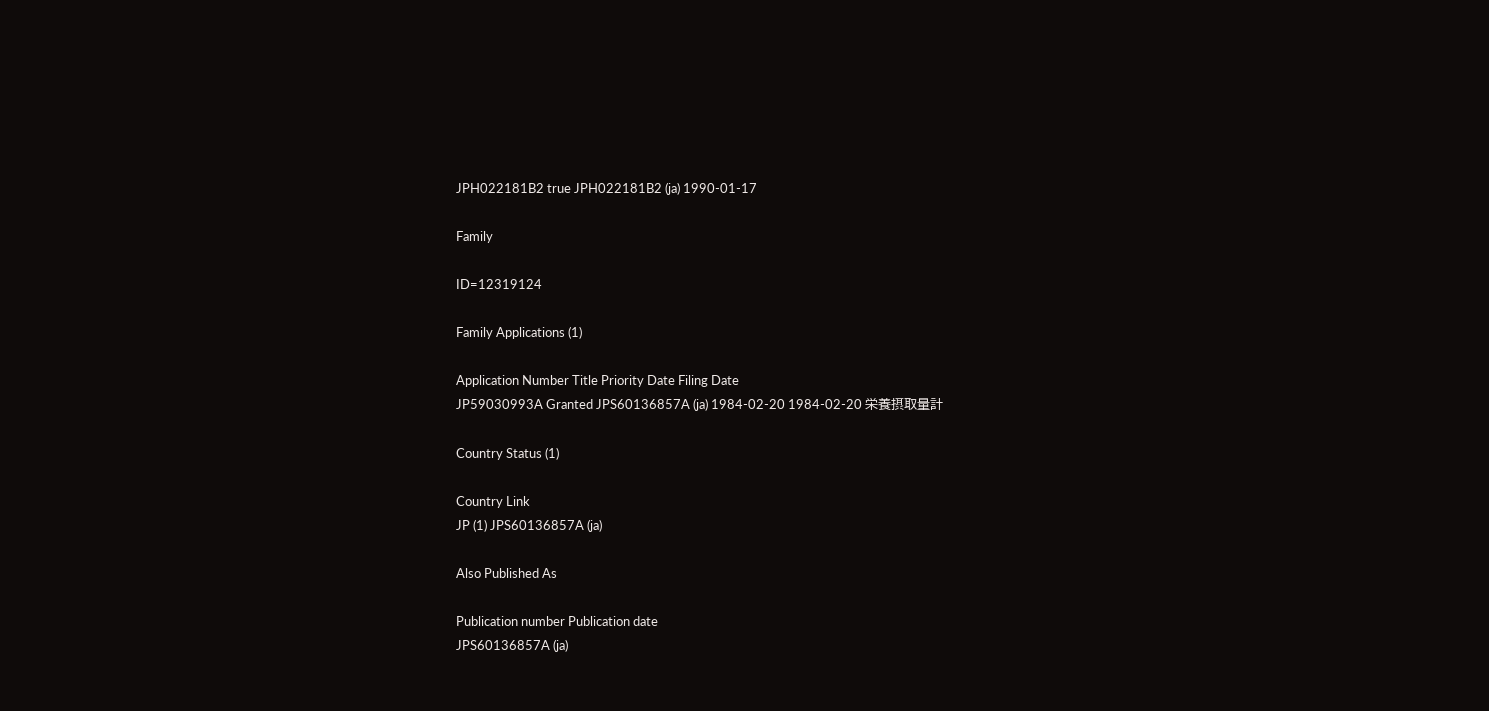JPH022181B2 true JPH022181B2 (ja) 1990-01-17

Family

ID=12319124

Family Applications (1)

Application Number Title Priority Date Filing Date
JP59030993A Granted JPS60136857A (ja) 1984-02-20 1984-02-20 栄養摂取量計

Country Status (1)

Country Link
JP (1) JPS60136857A (ja)

Also Published As

Publication number Publication date
JPS60136857A (ja)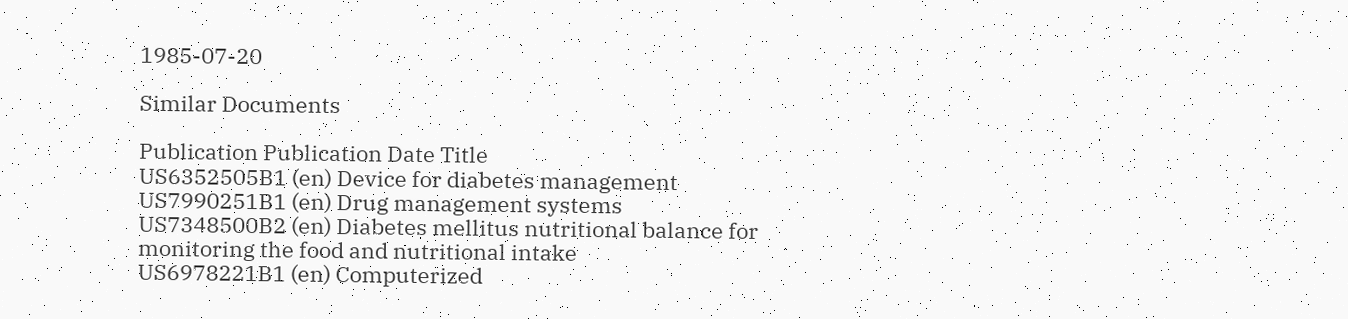1985-07-20

Similar Documents

Publication Publication Date Title
US6352505B1 (en) Device for diabetes management
US7990251B1 (en) Drug management systems
US7348500B2 (en) Diabetes mellitus nutritional balance for monitoring the food and nutritional intake
US6978221B1 (en) Computerized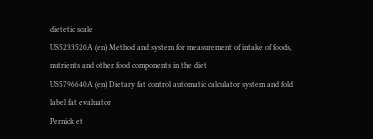dietetic scale
US5233520A (en) Method and system for measurement of intake of foods, nutrients and other food components in the diet
US5796640A (en) Dietary fat control automatic calculator system and fold label fat evaluator
Pernick et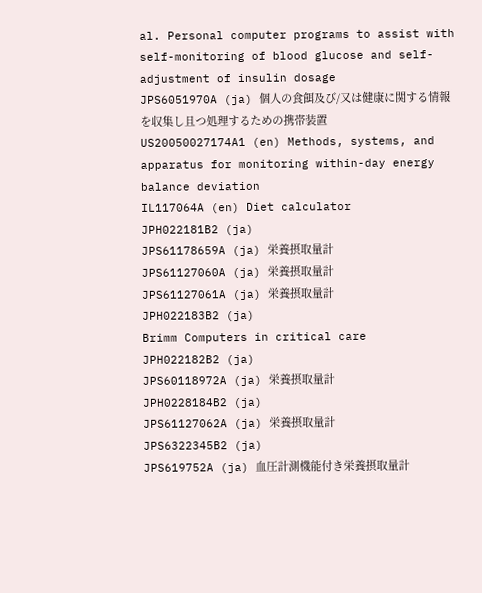al. Personal computer programs to assist with self-monitoring of blood glucose and self-adjustment of insulin dosage
JPS6051970A (ja) 個人の食餌及び/又は健康に関する情報を収集し且つ処理するための携帯装置
US20050027174A1 (en) Methods, systems, and apparatus for monitoring within-day energy balance deviation
IL117064A (en) Diet calculator
JPH022181B2 (ja)
JPS61178659A (ja) 栄養摂取量計
JPS61127060A (ja) 栄養摂取量計
JPS61127061A (ja) 栄養摂取量計
JPH022183B2 (ja)
Brimm Computers in critical care
JPH022182B2 (ja)
JPS60118972A (ja) 栄養摂取量計
JPH0228184B2 (ja)
JPS61127062A (ja) 栄養摂取量計
JPS6322345B2 (ja)
JPS619752A (ja) 血圧計測機能付き栄養摂取量計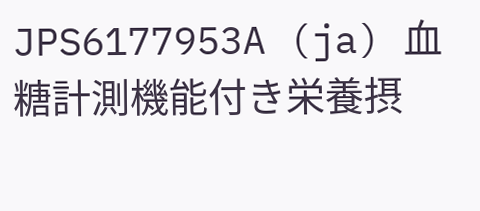JPS6177953A (ja) 血糖計測機能付き栄養摂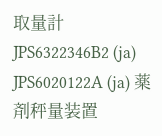取量計
JPS6322346B2 (ja)
JPS6020122A (ja) 薬剤秤量装置